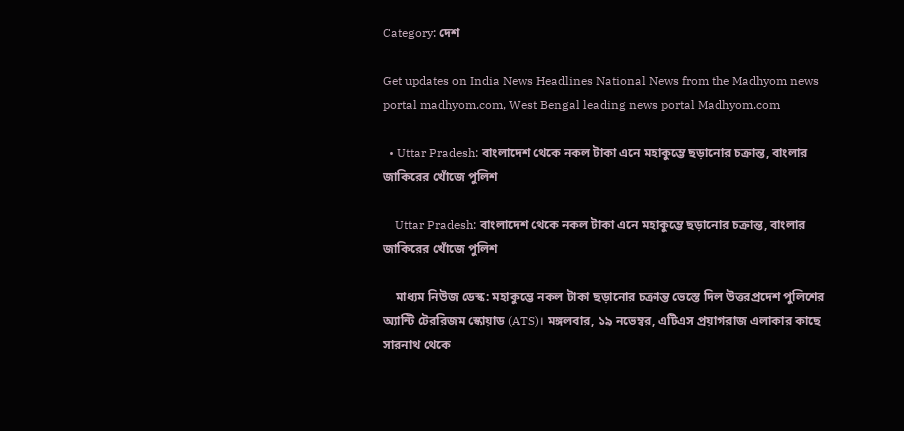Category: দেশ

Get updates on India News Headlines National News from the Madhyom news portal madhyom.com, West Bengal leading news portal Madhyom.com

  • Uttar Pradesh: বাংলাদেশ থেকে নকল টাকা এনে মহাকুম্ভে ছড়ানোর চক্রান্ত, বাংলার জাকিরের খোঁজে পুলিশ

    Uttar Pradesh: বাংলাদেশ থেকে নকল টাকা এনে মহাকুম্ভে ছড়ানোর চক্রান্ত, বাংলার জাকিরের খোঁজে পুলিশ

    মাধ্যম নিউজ ডেস্ক: মহাকুম্ভে নকল টাকা ছড়ানোর চক্রান্ত ভেস্তে দিল উত্তরপ্রদেশ পুলিশের অ্যান্টি টেররিজম স্কোয়াড (ATS)। মঙ্গলবার, ১৯ নভেম্বর, এটিএস প্রয়াগরাজ এলাকার কাছে সারনাথ থেকে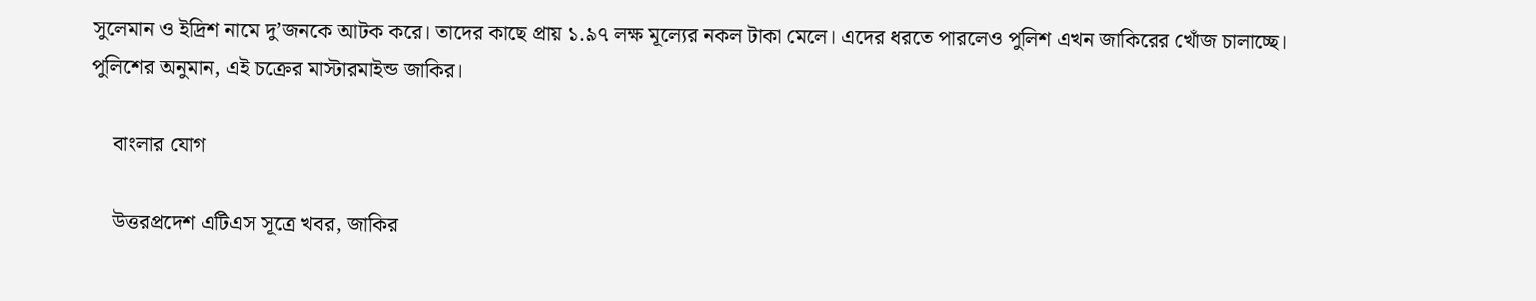সুলেমান ও ইদ্রিশ নামে দু’জনকে আটক করে। তাদের কাছে প্রায় ১.৯৭ লক্ষ মূল্যের নকল টাকা মেলে। এদের ধরতে পারলেও পুলিশ এখন জাকিরের খোঁজ চালাচ্ছে। পুলিশের অনুমান, এই চক্রের মাস্টারমাইন্ড জাকির।

    বাংলার যোগ

    উত্তরপ্রদেশ এটিএস সূত্রে খবর, জাকির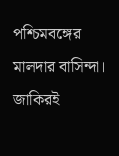পশ্চিমবঙ্গের মালদার বাসিন্দা। জাকিরই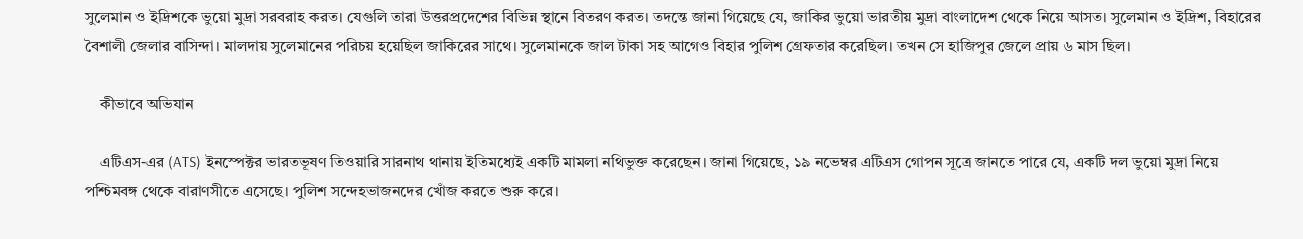সুলেমান ও ইদ্রিশকে ভুয়ো মুদ্রা সরবরাহ করত। যেগুলি তারা উত্তরপ্রদেশের বিভিন্ন স্থানে বিতরণ করত। তদন্তে জানা গিয়েছে যে, জাকির ভুয়ো ভারতীয় মুদ্রা বাংলাদেশ থেকে নিয়ে আসত। সুলেমান ও ইদ্রিশ, বিহারের বৈশালী জেলার বাসিন্দা। মালদায় সুলেমানের পরিচয় হয়েছিল জাকিরের সাথে। সুলেমানকে জাল টাকা সহ আগেও বিহার পুলিশ গ্রেফতার করেছিল। তখন সে হাজিপুর জেলে প্রায় ৬ মাস ছিল।

    কীভাবে অভিযান

    এটিএস-এর (ATS) ইনস্পেক্টর ভারতভূষণ তিওয়ারি সারনাথ থানায় ইতিমধ্যেই একটি মামলা নথিভুক্ত করেছেন। জানা গিয়েছে, ১৯ নভেম্বর এটিএস গোপন সূত্রে জানতে পারে যে, একটি দল ভুয়ো মুদ্রা নিয়ে পশ্চিমবঙ্গ থেকে বারাণসীতে এসেছে। পুলিশ সন্দেহভাজনদের খোঁজ করতে শুরু করে।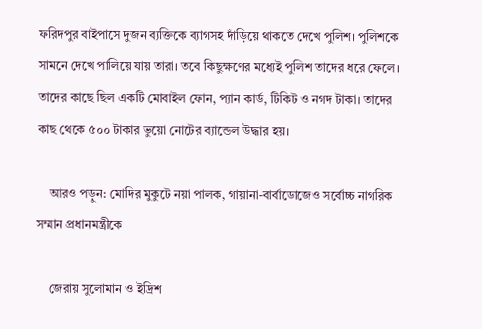ফরিদপুর বাইপাসে দুজন ব্যক্তিকে ব্যাগসহ দাঁড়িয়ে থাকতে দেখে পুলিশ। পুলিশকে সামনে দেখে পালিয়ে যায় তারা। তবে কিছুক্ষণের মধ্যেই পুলিশ তাদের ধরে ফেলে। তাদের কাছে ছিল একটি মোবাইল ফোন, প্যান কার্ড, টিকিট ও নগদ টাকা। তাদের কাছ থেকে ৫০০ টাকার ভুয়ো নোটের ব্যান্ডেল উদ্ধার হয়।

    আরও পড়ুন: মোদির মুকুটে নয়া পালক, গায়ানা-বার্বাডোজেও সর্বোচ্চ নাগরিক সম্মান প্রধানমন্ত্রীকে

    জেরায় সুলোমান ও ইদ্রিশ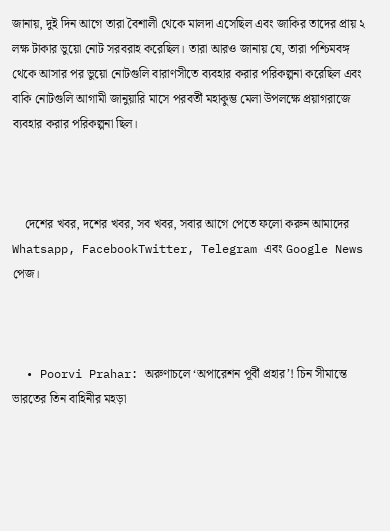জানায়, দুই দিন আগে তারা বৈশালী থেকে মালদা এসেছিল এবং জাকির তাদের প্রায় ২ লক্ষ টাকার ভুয়ো নোট সরবরাহ করেছিল। তারা আরও জানায় যে, তারা পশ্চিমবঙ্গ থেকে আসার পর ভুয়ো নোটগুলি বারাণসীতে ব্যবহার করার পরিকল্পনা করেছিল এবং বাকি নোটগুলি আগামী জানুয়ারি মাসে পরবর্তী মহাকুম্ভ মেলা উপলক্ষে প্রয়াগরাজে ব্যবহার করার পরিকল্পনা ছিল।



    দেশের খবর, দশের খবর, সব খবর, সবার আগে পেতে ফলো করুন আমাদের  Whatsapp, FacebookTwitter, Telegram এবং Google News পেজ।



  • Poorvi Prahar: অরুণাচলে ‘অপারেশন পূর্বী প্রহার’! চিন সীমান্তে ভারতের তিন বাহিনীর মহড়া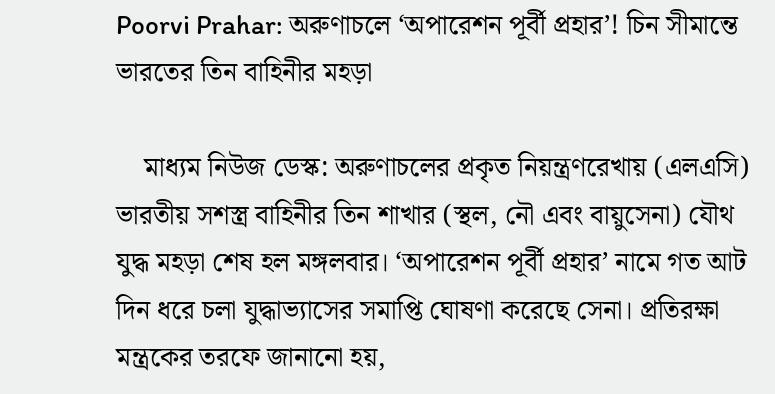Poorvi Prahar: অরুণাচলে ‘অপারেশন পূর্বী প্রহার’! চিন সীমান্তে ভারতের তিন বাহিনীর মহড়া

    মাধ্যম নিউজ ডেস্ক: অরুণাচলের প্রকৃত নিয়ন্ত্রণরেখায় (এলএসি) ভারতীয় সশস্ত্র বাহিনীর তিন শাখার (স্থল, নৌ এবং বায়ুসেনা) যৌথ যুদ্ধ মহড়া শেষ হল মঙ্গলবার। ‘অপারেশন পূর্বী প্রহার’ নামে গত আট দিন ধরে চলা যুদ্ধাভ্যাসের সমাপ্তি ঘোষণা করেছে সেনা। প্রতিরক্ষা মন্ত্রকের তরফে জানানো হয়,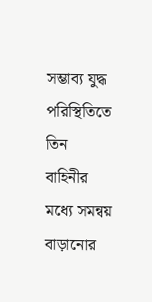সম্ভাব্য যুদ্ধ পরিস্থিতিতে তিন বাহিনীর মধ্যে সমন্বয় বাড়ানোর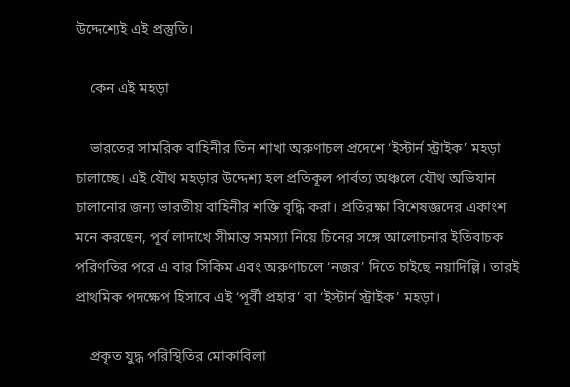উদ্দেশ্যেই এই প্রস্তুতি।

    কেন এই মহড়া

    ভারতের সামরিক বাহিনীর তিন শাখা অরুণাচল প্রদেশে ‘ইস্টার্ন স্ট্রাইক’ মহড়া চালাচ্ছে। এই যৌথ মহড়ার উদ্দেশ্য হল প্রতিকূল পার্বত্য অঞ্চলে যৌথ অভিযান চালানোর জন্য ভারতীয় বাহিনীর শক্তি বৃদ্ধি করা। প্রতিরক্ষা বিশেষজ্ঞদের একাংশ মনে করছেন, পূর্ব লাদাখে সীমান্ত সমস্যা নিয়ে চিনের সঙ্গে আলোচনার ইতিবাচক পরিণতির পরে এ বার সিকিম এবং অরুণাচলে ‘নজর’ দিতে চাইছে নয়াদিল্লি। তারই প্রাথমিক পদক্ষেপ হিসাবে এই ‘পূর্বী প্রহার’ বা ‘ইস্টার্ন স্ট্রাইক’ মহড়া।

    প্রকৃত যুদ্ধ পরিস্থিতির মোকাবিলা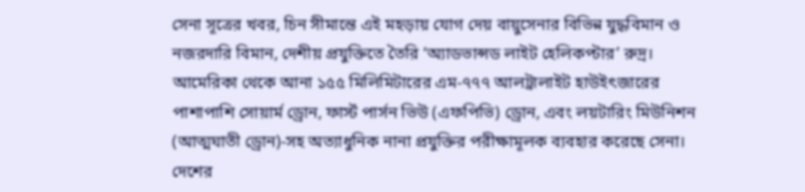সেনা সূত্রের খবর, চিন সীমান্তে এই মহড়ায় যোগ দেয় বায়ুসেনার বিভিন্ন যুদ্ধবিমান ও নজরদারি বিমান, দেশীয় প্রযুক্তিতে তৈরি ‘অ্যাডভান্সড লাইট হেলিকপ্টার’ রুদ্র। আমেরিকা থেকে আনা ১৫৫ মিলিমিটারের এম-৭৭৭ আলট্রালাইট হাউইৎজারের পাশাপাশি সোয়ার্ম ড্রোন, ফার্স্ট পার্সন ভিউ (এফপিভি) ড্রোন, এবং লয়টারিং মিউনিশন (আত্মঘাতী ড্রোন)-সহ অত্যাধুনিক নানা প্রযুক্তির পরীক্ষামূলক ব্যবহার করেছে সেনা। দেশের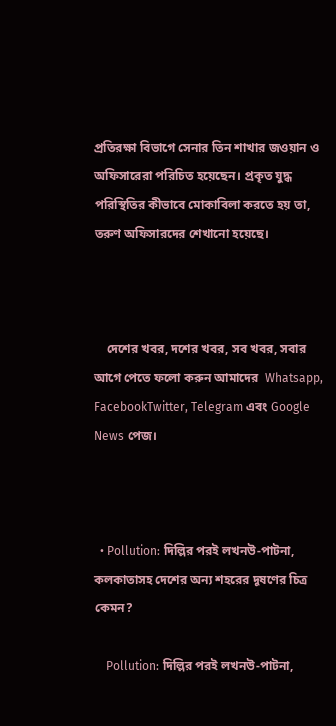প্রতিরক্ষা বিভাগে সেনার তিন শাখার জওয়ান ও অফিসারেরা পরিচিত হয়েছেন। প্রকৃত যুদ্ধ পরিস্থিতির কীভাবে মোকাবিলা করতে হয় তা, তরুণ অফিসারদের শেখানো হয়েছে।



    দেশের খবর, দশের খবর, সব খবর, সবার আগে পেতে ফলো করুন আমাদের  Whatsapp, FacebookTwitter, Telegram এবং Google News পেজ।



  • Pollution: দিল্লির পরই লখনউ-পাটনা, কলকাতাসহ দেশের অন্য শহরের দূষণের চিত্র কেমন?

    Pollution: দিল্লির পরই লখনউ-পাটনা,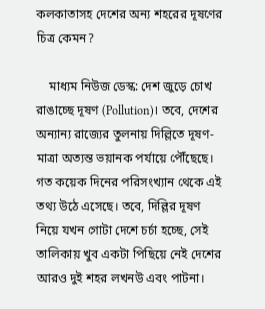কলকাতাসহ দেশের অন্য শহরের দূষণের চিত্র কেমন?

    মাধ্যম নিউজ ডেস্ক: দেশ জুড়ে চোখ রাঙাচ্ছে দূষণ (Pollution)। তবে, দেশের অন্যান্য রাজ্যের তুলনায় দিল্লিতে দূষণ-মাত্রা অত্যন্ত ভয়ানক পর্যায়ে পৌঁছেছে। গত কয়েক দিনের পরিসংখ্যান থেকে এই তথ্য উঠে এসেছে। তবে, দিল্লির দূষণ নিয়ে যখন গোটা দেশে চর্চা হচ্ছে, সেই তালিকায় খুব একটা পিছিয়ে নেই দেশের আরও দুই শহর লখনউ এবং পাটনা।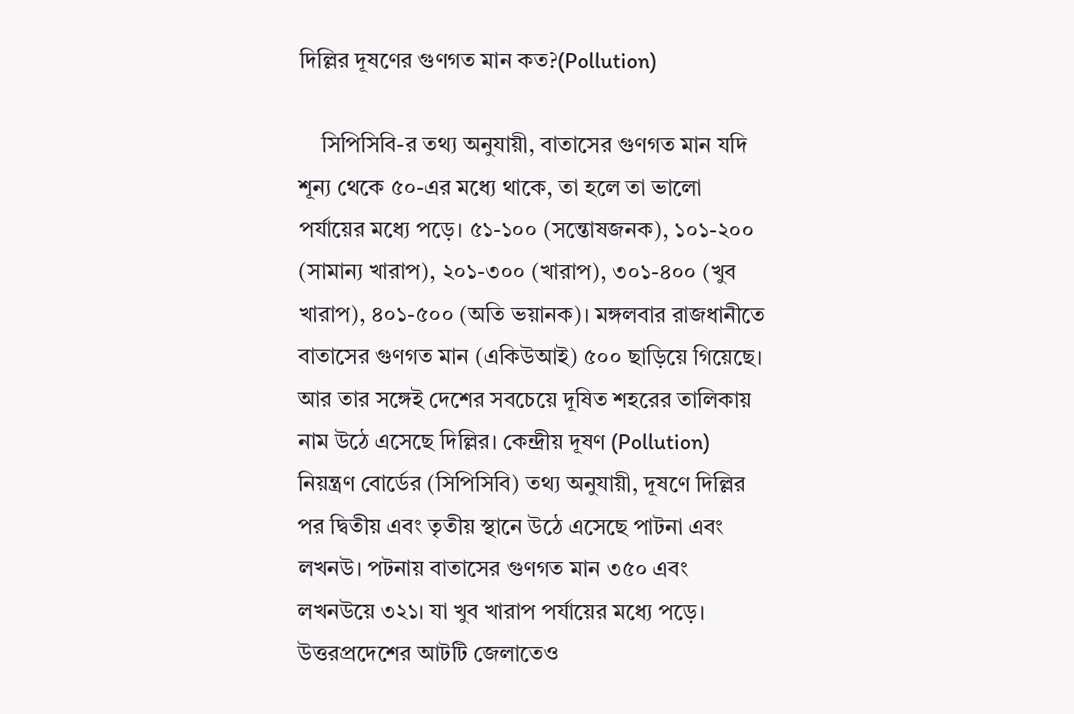দিল্লির দূষণের গুণগত মান কত?(Pollution)

    সিপিসিবি-র তথ্য অনুযায়ী, বাতাসের গুণগত মান যদি শূন্য থেকে ৫০-এর মধ্যে থাকে, তা হলে তা ভালো পর্যায়ের মধ্যে পড়ে। ৫১-১০০ (সন্তোষজনক), ১০১-২০০ (সামান্য খারাপ), ২০১-৩০০ (খারাপ), ৩০১-৪০০ (খুব খারাপ), ৪০১-৫০০ (অতি ভয়ানক)। মঙ্গলবার রাজধানীতে বাতাসের গুণগত মান (একিউআই) ৫০০ ছাড়িয়ে গিয়েছে। আর তার সঙ্গেই দেশের সবচেয়ে দূষিত শহরের তালিকায় নাম উঠে এসেছে দিল্লির। কেন্দ্রীয় দূষণ (Pollution) নিয়ন্ত্রণ বোর্ডের (সিপিসিবি) তথ্য অনুযায়ী, দূষণে দিল্লির পর দ্বিতীয় এবং তৃতীয় স্থানে উঠে এসেছে পাটনা এবং লখনউ। পটনায় বাতাসের গুণগত মান ৩৫০ এবং লখনউয়ে ৩২১। যা খুব খারাপ পর্যায়ের মধ্যে পড়ে। উত্তরপ্রদেশের আটটি জেলাতেও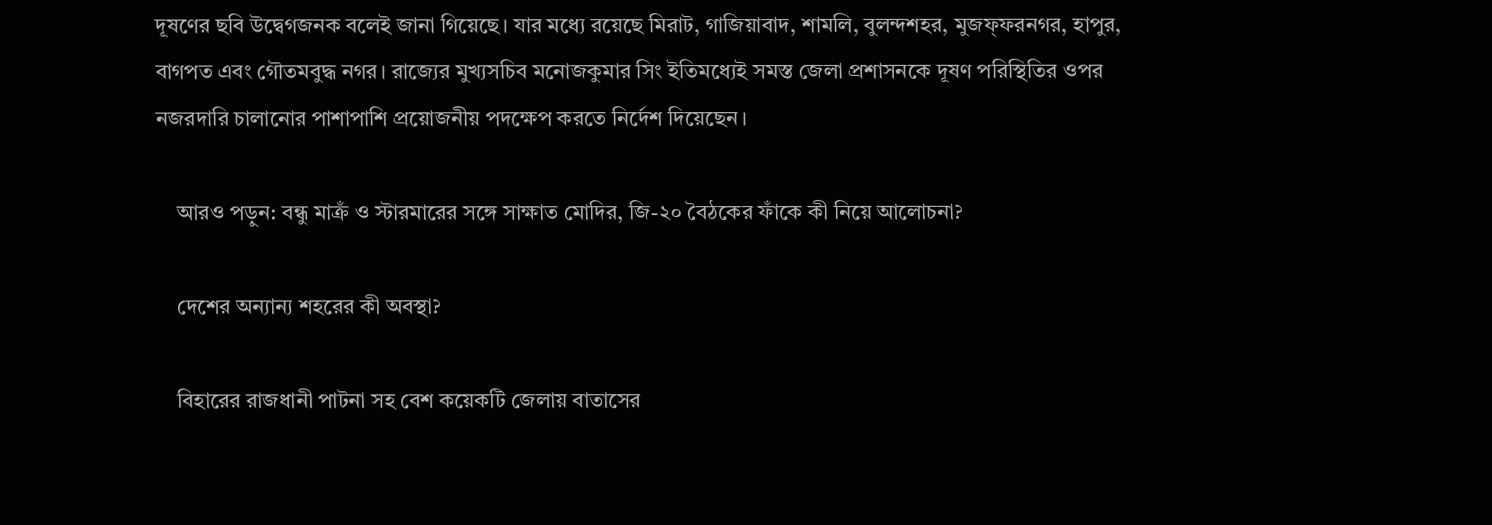দূষণের ছবি উদ্বেগজনক বলেই জানা গিয়েছে। যার মধ্যে রয়েছে মিরাট, গাজিয়াবাদ, শামলি, বুলন্দশহর, মুজফ্ফরনগর, হাপুর, বাগপত এবং গৌতমবুদ্ধ নগর। রাজ্যের মুখ্যসচিব মনোজকুমার সিং ইতিমধ্যেই সমস্ত জেলা প্রশাসনকে দূষণ পরিস্থিতির ওপর নজরদারি চালানোর পাশাপাশি প্রয়োজনীয় পদক্ষেপ করতে নির্দেশ দিয়েছেন।

    আরও পড়ুন: বন্ধু মাক্রঁ ও স্টারমারের সঙ্গে সাক্ষাত মোদির, জি-২০ বৈঠকের ফাঁকে কী নিয়ে আলোচনা?

    দেশের অন্যান্য শহরের কী অবস্থা?

    বিহারের রাজধানী পাটনা সহ বেশ কয়েকটি জেলায় বাতাসের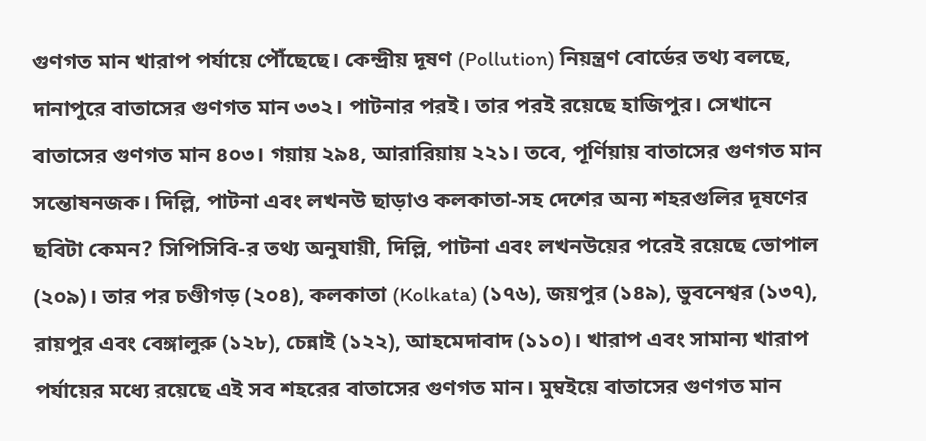গুণগত মান খারাপ পর্যায়ে পৌঁছেছে। কেন্দ্রীয় দূষণ (Pollution) নিয়ন্ত্রণ বোর্ডের তথ্য বলছে, দানাপুরে বাতাসের গুণগত মান ৩৩২। পাটনার পরই। তার পরই রয়েছে হাজিপুর। সেখানে বাতাসের গুণগত মান ৪০৩। গয়ায় ২৯৪, আরারিয়ায় ২২১। তবে, পূর্ণিয়ায় বাতাসের গুণগত মান সন্তোষনজক। দিল্লি, পাটনা এবং লখনউ ছাড়াও কলকাতা-সহ দেশের অন্য শহরগুলির দূষণের ছবিটা কেমন? সিপিসিবি-র তথ্য অনুযায়ী, দিল্লি, পাটনা এবং লখনউয়ের পরেই রয়েছে ভোপাল (২০৯)। তার পর চণ্ডীগড় (২০৪), কলকাতা (Kolkata) (১৭৬), জয়পুর (১৪৯), ভুবনেশ্বর (১৩৭), রায়পুর এবং বেঙ্গালুরু (১২৮), চেন্নাই (১২২), আহমেদাবাদ (১১০)। খারাপ এবং সামান্য খারাপ পর্যায়ের মধ্যে রয়েছে এই সব শহরের বাতাসের গুণগত মান। মুম্বইয়ে বাতাসের গুণগত মান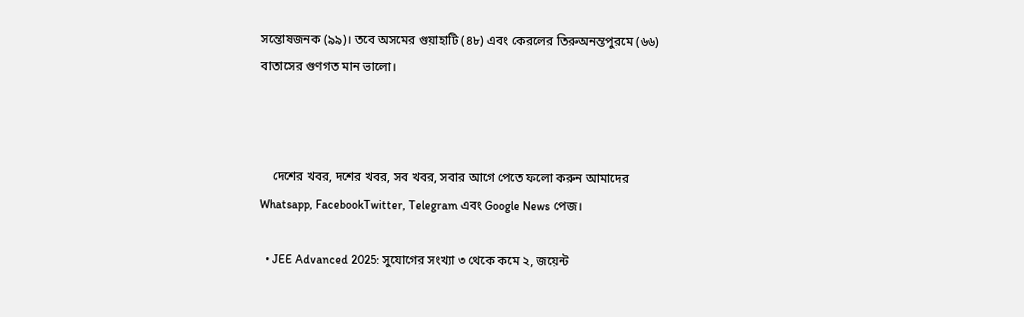সন্তোষজনক (৯৯)। তবে অসমের গুয়াহাটি (৪৮) এবং কেরলের তিরুঅনন্তপুরমে (৬৬) বাতাসের গুণগত মান ভালো।



    দেশের খবর, দশের খবর, সব খবর, সবার আগে পেতে ফলো করুন আমাদের  Whatsapp, FacebookTwitter, Telegram এবং Google News পেজ।

  • JEE Advanced 2025: সুযোগের সংখ্যা ৩ থেকে কমে ২, জয়েন্ট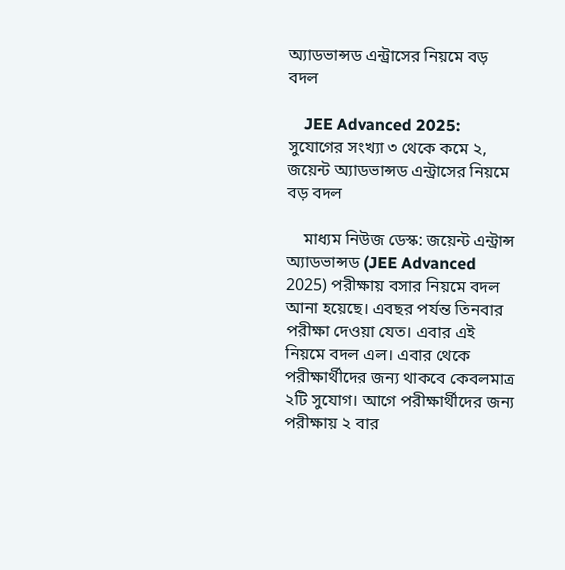অ্যাডভান্সড এন্ট্রাসের নিয়মে বড় বদল

    JEE Advanced 2025: সুযোগের সংখ্যা ৩ থেকে কমে ২, জয়েন্ট অ্যাডভান্সড এন্ট্রাসের নিয়মে বড় বদল

    মাধ্যম নিউজ ডেস্ক: জয়েন্ট এন্ট্রান্স অ্যাডভান্সড (JEE Advanced 2025) পরীক্ষায় বসার নিয়মে বদল আনা হয়েছে। এবছর পর্যন্ত তিনবার পরীক্ষা দেওয়া যেত। এবার এই নিয়মে বদল এল। এবার থেকে পরীক্ষার্থীদের জন্য থাকবে কেবলমাত্র ২টি সুযোগ। আগে পরীক্ষার্থীদের জন্য পরীক্ষায় ২ বার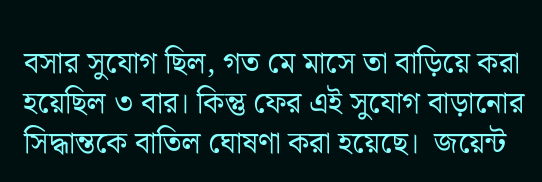বসার সুযোগ ছিল, গত মে মাসে তা বাড়িয়ে করা হয়েছিল ৩ বার। কিন্তু ফের এই সুযোগ বাড়ানোর সিদ্ধান্তকে বাতিল ঘোষণা করা হয়েছে।  জয়েন্ট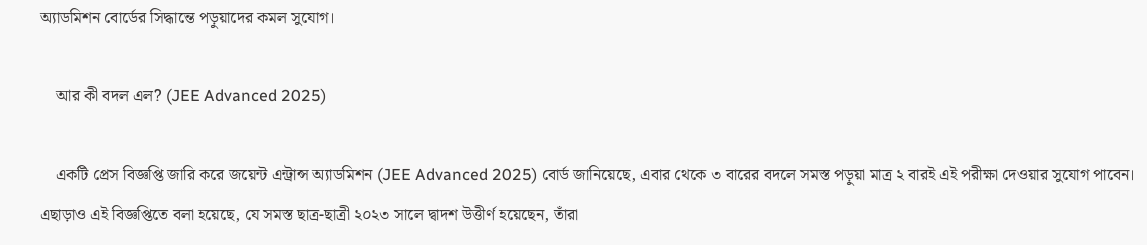অ্যাডমিশন বোর্ডের সিদ্ধান্তে পড়ুয়াদের কমল সুযোগ।

    আর কী বদল এল? (JEE Advanced 2025)

    একটি প্রেস বিজ্ঞপ্তি জারি করে জয়েন্ট এন্ট্রান্স অ্যাডমিশন (JEE Advanced 2025) বোর্ড জানিয়েছে, এবার থেকে ৩ বারের বদলে সমস্ত পড়ুয়া মাত্র ২ বারই এই পরীক্ষা দেওয়ার সুযোগ পাবেন। এছাড়াও এই বিজ্ঞপ্তিতে বলা হয়েছে, যে সমস্ত ছাত্র-ছাত্রী ২০২৩ সালে দ্বাদশ উত্তীর্ণ হয়েছেন, তাঁরা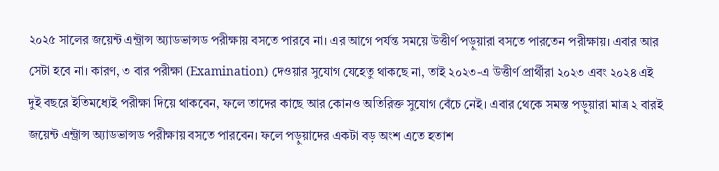২০২৫ সালের জয়েন্ট এন্ট্রান্স অ্যাডভান্সড পরীক্ষায় বসতে পারবে না। এর আগে পর্যন্ত সময়ে উত্তীর্ণ পড়ুয়ারা বসতে পারতেন পরীক্ষায়। এবার আর সেটা হবে না। কারণ, ৩ বার পরীক্ষা (Examination) দেওয়ার সুযোগ যেহেতু থাকছে না, তাই ২০২৩-এ উত্তীর্ণ প্রার্থীরা ২০২৩ এবং ২০২৪ এই দুই বছরে ইতিমধ্যেই পরীক্ষা দিয়ে থাকবেন, ফলে তাদের কাছে আর কোনও অতিরিক্ত সুযোগ বেঁচে নেই। এবার থেকে সমস্ত পড়ুয়ারা মাত্র ২ বারই জয়েন্ট এন্ট্রান্স অ্যাডভান্সড পরীক্ষায় বসতে পারবেন। ফলে পড়ুয়াদের একটা বড় অংশ এতে হতাশ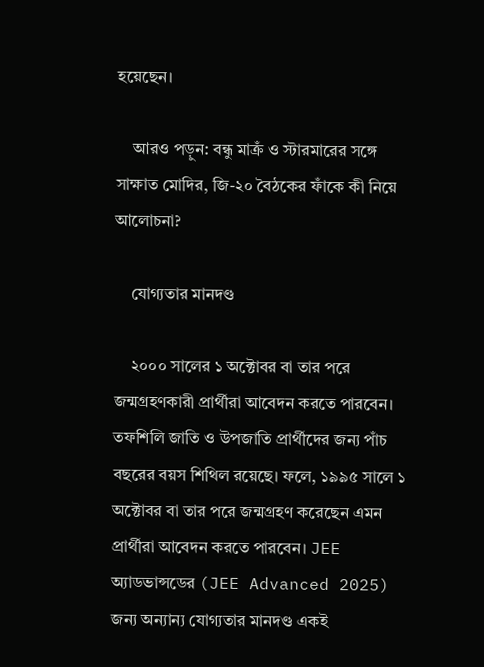হয়েছেন।

    আরও পড়ুন: বন্ধু মাক্রঁ ও স্টারমারের সঙ্গে সাক্ষাত মোদির, জি-২০ বৈঠকের ফাঁকে কী নিয়ে আলোচনা?

    যোগ্যতার মানদণ্ড

    ২০০০ সালের ১ অক্টোবর বা তার পরে জন্মগ্রহণকারী প্রার্থীরা আবেদন করতে পারবেন। তফশিলি জাতি ও উপজাতি প্রার্থীদের জন্য পাঁচ বছরের বয়স শিথিল রয়েছে। ফলে, ১৯৯৫ সালে ১ অক্টোবর বা তার পরে জন্মগ্রহণ করেছেন এমন প্রার্থীরা আবেদন করতে পারবেন। JEE অ্যাডভান্সডের (JEE Advanced 2025) জন্য অন্যান্য যোগ্যতার মানদণ্ড একই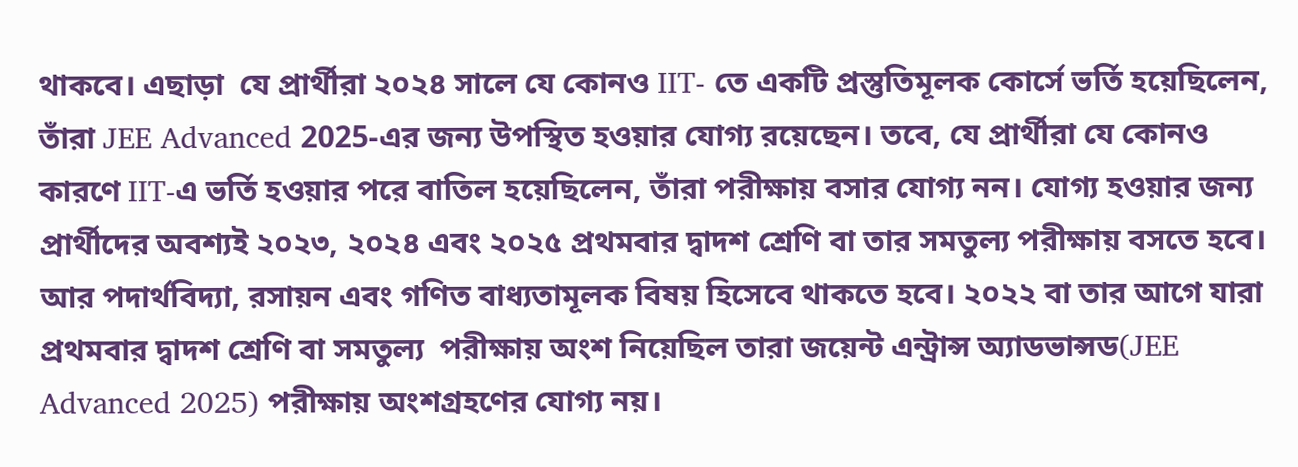থাকবে। এছাড়া  যে প্রার্থীরা ২০২৪ সালে যে কোনও IIT- তে একটি প্রস্তুতিমূলক কোর্সে ভর্তি হয়েছিলেন, তাঁরা JEE Advanced 2025-এর জন্য উপস্থিত হওয়ার যোগ্য রয়েছেন। তবে, যে প্রার্থীরা যে কোনও কারণে IIT-এ ভর্তি হওয়ার পরে বাতিল হয়েছিলেন, তাঁরা পরীক্ষায় বসার যোগ্য নন। যোগ্য হওয়ার জন্য প্রার্থীদের অবশ্যই ২০২৩, ২০২৪ এবং ২০২৫ প্রথমবার দ্বাদশ শ্রেণি বা তার সমতুল্য পরীক্ষায় বসতে হবে। আর পদার্থবিদ্যা, রসায়ন এবং গণিত বাধ্যতামূলক বিষয় হিসেবে থাকতে হবে। ২০২২ বা তার আগে যারা প্রথমবার দ্বাদশ শ্রেণি বা সমতুল্য  পরীক্ষায় অংশ নিয়েছিল তারা জয়েন্ট এন্ট্রান্স অ্যাডভান্সড(JEE Advanced 2025) পরীক্ষায় অংশগ্রহণের যোগ্য নয়।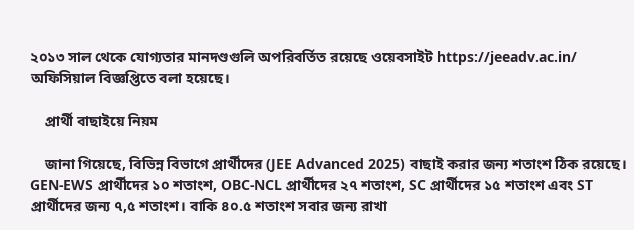২০১৩ সাল থেকে যোগ্যতার মানদণ্ডগুলি অপরিবর্তিত রয়েছে ওয়েবসাইট https://jeeadv.ac.in/ অফিসিয়াল বিজ্ঞপ্তিতে বলা হয়েছে।

    প্রার্থী বাছাইয়ে নিয়ম

    জানা গিয়েছে, বিভিন্ন বিভাগে প্রার্থীদের (JEE Advanced 2025) বাছাই করার জন্য শতাংশ ঠিক রয়েছে। GEN-EWS প্রার্থীদের ১০ শতাংশ, OBC-NCL প্রার্থীদের ২৭ শতাংশ, SC প্রার্থীদের ১৫ শতাংশ এবং ST প্রার্থীদের জন্য ৭,৫ শতাংশ। বাকি ৪০.৫ শতাংশ সবার জন্য রাখা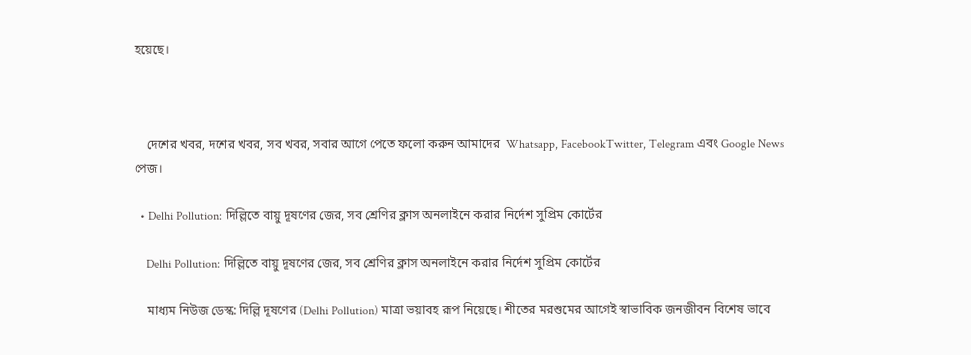হয়েছে।



    দেশের খবর, দশের খবর, সব খবর, সবার আগে পেতে ফলো করুন আমাদের  Whatsapp, FacebookTwitter, Telegram এবং Google News পেজ।

  • Delhi Pollution: দিল্লিতে বায়ু দূষণের জের, সব শ্রেণির ক্লাস অনলাইনে করার নির্দেশ সুপ্রিম কোর্টের

    Delhi Pollution: দিল্লিতে বায়ু দূষণের জের, সব শ্রেণির ক্লাস অনলাইনে করার নির্দেশ সুপ্রিম কোর্টের

    মাধ্যম নিউজ ডেস্ক: দিল্লি দূষণের (Delhi Pollution) মাত্রা ভয়াবহ রূপ নিয়েছে। শীতের মরশুমের আগেই স্বাভাবিক জনজীবন বিশেষ ভাবে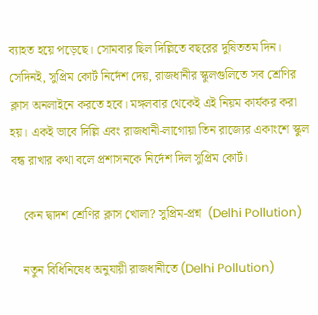ব্যাহত হয়ে পড়েছে। সোমবার ছিল দিল্লিতে বছরের দুষিততম দিন। সেদিনই, সুপ্রিম কোর্ট নির্দেশ দেয়, রাজধানীর স্কুলগুলিতে সব শ্রেণির ক্লাস অনলাইনে করতে হবে। মঙ্গলবার থেকেই এই নিয়ম কার্যকর করা হয়। একই ভাবে দিল্লি এবং রাজধানী-লাগোয়া তিন রাজ্যের একাংশে স্কুল বন্ধ রাখার কথা বলে প্রশাসনকে নির্দেশ দিল সুপ্রিম কোর্ট।

    কেন দ্বাদশ শ্রেণির ক্লাস খোলা? সুপ্রিম-প্রশ্ন  (Delhi Pollution)

    নতুন বিধিনিষেধ অনুযায়ী রাজধানীতে (Delhi Pollution)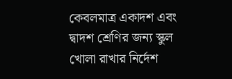কেবলমাত্র একাদশ এবং দ্বাদশ শ্রেণির জন্য স্কুল খোলা রাখার নির্দেশ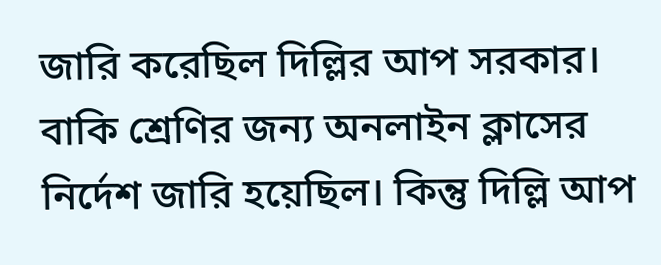জারি করেছিল দিল্লির আপ সরকার। বাকি শ্রেণির জন্য অনলাইন ক্লাসের নির্দেশ জারি হয়েছিল। কিন্তু দিল্লি আপ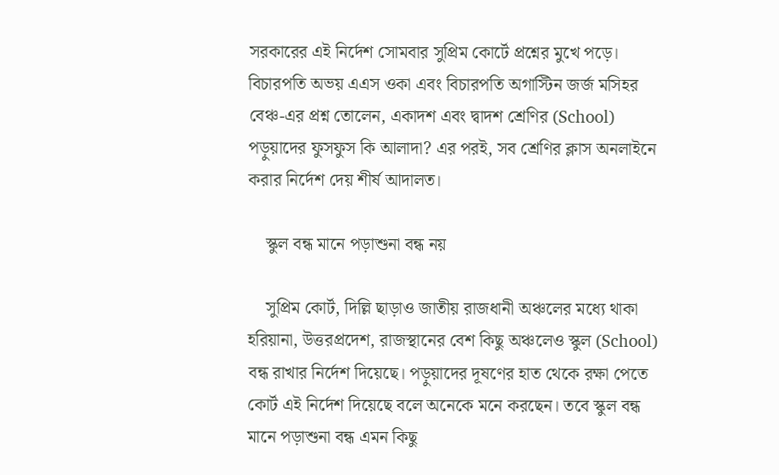সরকারের এই নির্দেশ সোমবার সুপ্রিম কোর্টে প্রশ্নের মুখে পড়ে। বিচারপতি অভয় এএস ওকা এবং বিচারপতি অগাস্টিন জর্জ মসিহর বেঞ্চ-এর প্রশ্ন তোলেন, একাদশ এবং দ্বাদশ শ্রেণির (School) পড়ুয়াদের ফুসফুস কি আলাদা? এর পরই, সব শ্রেণির ক্লাস অনলাইনে করার নির্দেশ দেয় শীর্ষ আদালত।

    স্কুল বন্ধ মানে পড়াশুনা বন্ধ নয়

    সুপ্রিম কোর্ট, দিল্লি ছাড়াও জাতীয় রাজধানী অঞ্চলের মধ্যে থাকা হরিয়ানা, উত্তরপ্রদেশ, রাজস্থানের বেশ কিছু অঞ্চলেও স্কুল (School) বন্ধ রাখার নির্দেশ দিয়েছে। পড়ুয়াদের দূষণের হাত থেকে রক্ষা পেতে কোর্ট এই নির্দেশ দিয়েছে বলে অনেকে মনে করছেন। তবে স্কুল বন্ধ মানে পড়াশুনা বন্ধ এমন কিছু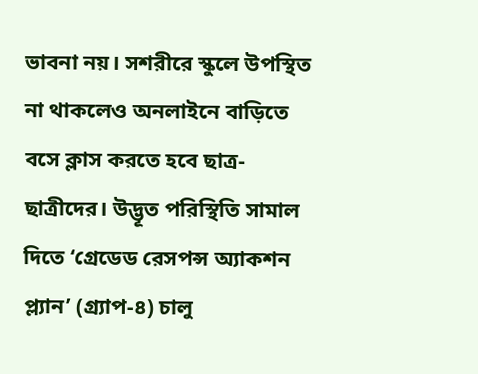ভাবনা নয়। সশরীরে স্কুলে উপস্থিত না থাকলেও অনলাইনে বাড়িতে বসে ক্লাস করতে হবে ছাত্র-ছাত্রীদের। উদ্ভূত পরিস্থিতি সামাল দিতে ‘গ্রেডেড রেসপন্স অ্যাকশন প্ল্যান’ (গ্র্যাপ-৪) চালু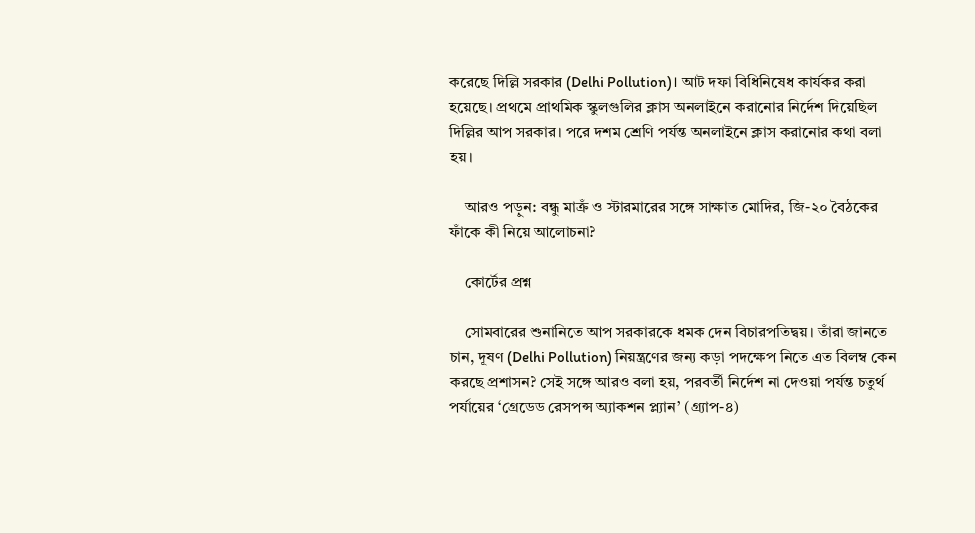করেছে দিল্লি সরকার (Delhi Pollution)। আট দফা বিধিনিষেধ কার্যকর করা হয়েছে। প্রথমে প্রাথমিক স্কুলগুলির ক্লাস অনলাইনে করানোর নির্দেশ দিয়েছিল দিল্লির আপ সরকার। পরে দশম শ্রেণি পর্যন্ত অনলাইনে ক্লাস করানোর কথা বলা হয়।

    আরও পড়ুন: বন্ধু মাক্রঁ ও স্টারমারের সঙ্গে সাক্ষাত মোদির, জি-২০ বৈঠকের ফাঁকে কী নিয়ে আলোচনা?

    কোর্টের প্রশ্ন

    সোমবারের শুনানিতে আপ সরকারকে ধমক দেন বিচারপতিদ্বয়। তাঁরা জানতে চান, দূষণ (Delhi Pollution) নিয়ন্ত্রণের জন্য কড়া পদক্ষেপ নিতে এত বিলম্ব কেন করছে প্রশাসন? সেই সঙ্গে আরও বলা হয়, পরবর্তী নির্দেশ না দেওয়া পর্যন্ত চতুর্থ পর্যায়ের ‘গ্রেডেড রেসপন্স অ্যাকশন প্ল্যান’ (গ্র্যাপ-৪)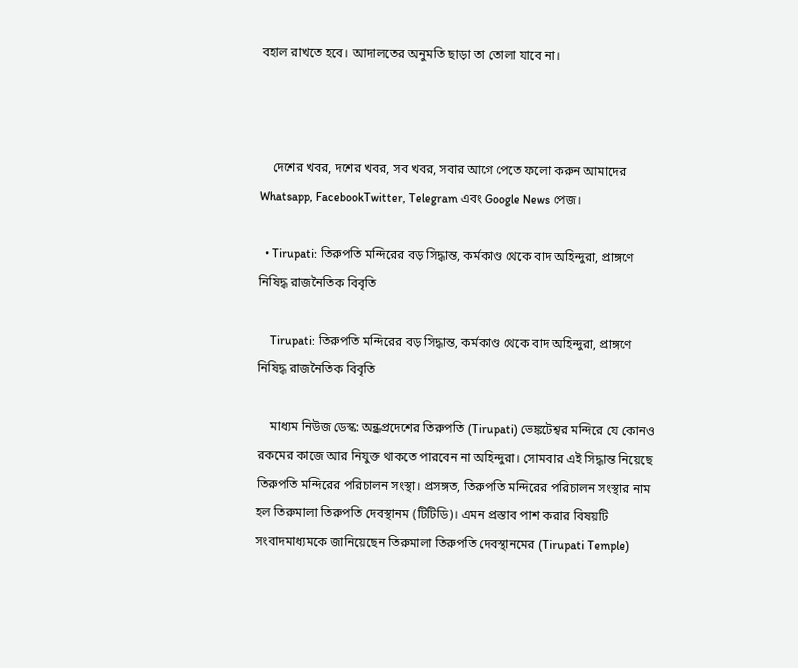বহাল রাখতে হবে। আদালতের অনুমতি ছাড়া তা তোলা যাবে না।



    দেশের খবর, দশের খবর, সব খবর, সবার আগে পেতে ফলো করুন আমাদের  Whatsapp, FacebookTwitter, Telegram এবং Google News পেজ।

  • Tirupati: তিরুপতি মন্দিরের বড় সিদ্ধান্ত, কর্মকাণ্ড থেকে বাদ অহিন্দুরা, প্রাঙ্গণে নিষিদ্ধ রাজনৈতিক বিবৃতি

    Tirupati: তিরুপতি মন্দিরের বড় সিদ্ধান্ত, কর্মকাণ্ড থেকে বাদ অহিন্দুরা, প্রাঙ্গণে নিষিদ্ধ রাজনৈতিক বিবৃতি

    মাধ্যম নিউজ ডেস্ক: অন্ধ্রপ্রদেশের তিরুপতি (Tirupati) ভেঙ্কটেশ্বর মন্দিরে যে কোনও রকমের কাজে আর নিযুক্ত থাকতে পারবেন না অহিন্দুরা। সোমবার এই সিদ্ধান্ত নিয়েছে তিরুপতি মন্দিরের পরিচালন সংস্থা। প্রসঙ্গত, তিরুপতি মন্দিরের পরিচালন সংস্থার নাম হল তিরুমালা তিরুপতি দেবস্থানম (টিটিডি)। এমন প্রস্তাব পাশ করার বিষয়টি সংবাদমাধ্যমকে জানিয়েছেন তিরুমালা তিরুপতি দেবস্থানমের (Tirupati Temple)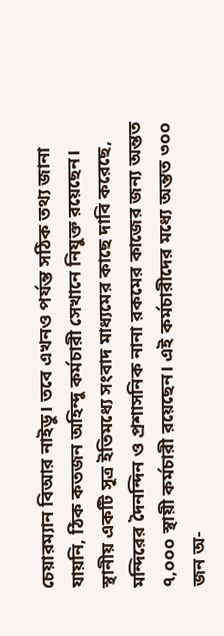চেয়ারম্যান বিআর নাইডু। তবে এখনও পর্যন্ত সঠিক তথ্য জানা যায়নি, ঠিক কতজন অহিন্দু কর্মচারী সেখানে নিযুক্ত রয়েছেন। স্থানীয় একটি সূত্র ইতিমধ্যে সংবাদ মাধ্যমের কাছে দাবি করেছে, মন্দিরের দৈনন্দিন ও প্রশাসনিক নানা রকমের কাজের জন্য অন্তত ৭,০০০ স্থায়ী কর্মচারী রয়েছেন। এই কর্মচারীদের মধ্যে অন্তত ৩০০ জন অ-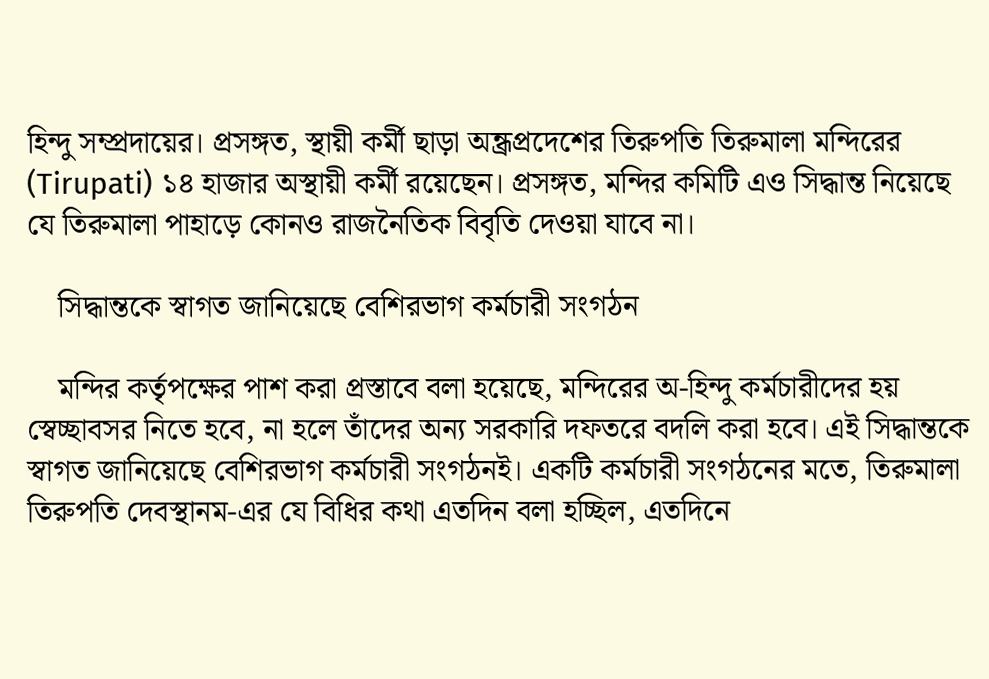হিন্দু সম্প্রদায়ের। প্রসঙ্গত, স্থায়ী কর্মী ছাড়া অন্ধ্রপ্রদেশের তিরুপতি তিরুমালা মন্দিরের (Tirupati) ১৪ হাজার অস্থায়ী কর্মী রয়েছেন। প্রসঙ্গত, মন্দির কমিটি এও সিদ্ধান্ত নিয়েছে যে তিরুমালা পাহাড়ে কোনও রাজনৈতিক বিবৃতি দেওয়া যাবে না।

    সিদ্ধান্তকে স্বাগত জানিয়েছে বেশিরভাগ কর্মচারী সংগঠন

    মন্দির কর্তৃপক্ষের পাশ করা প্রস্তাবে বলা হয়েছে, মন্দিরের অ-হিন্দু কর্মচারীদের হয় স্বেচ্ছাবসর নিতে হবে, না হলে তাঁদের অন্য সরকারি দফতরে বদলি করা হবে। এই সিদ্ধান্তকে স্বাগত জানিয়েছে বেশিরভাগ কর্মচারী সংগঠনই। একটি কর্মচারী সংগঠনের মতে, তিরুমালা তিরুপতি দেবস্থানম-এর যে বিধির কথা এতদিন বলা হচ্ছিল, এতদিনে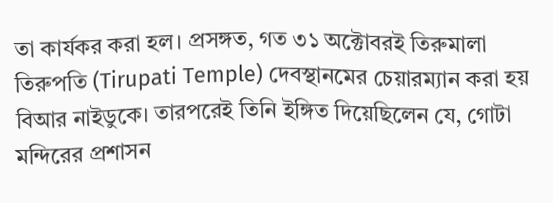তা কার্যকর করা হল। প্রসঙ্গত, গত ৩১ অক্টোবরই তিরুমালা তিরুপতি (Tirupati Temple) দেবস্থানমের চেয়ারম্যান করা হয় বিআর নাইডুকে। তারপরেই তিনি ইঙ্গিত দিয়েছিলেন যে, গোটা মন্দিরের প্রশাসন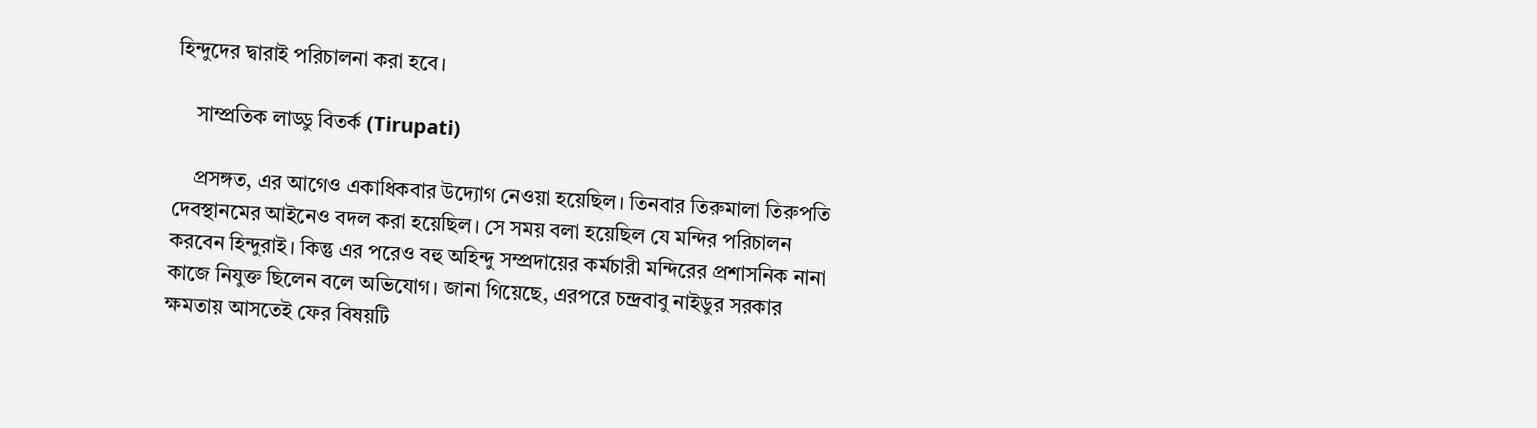হিন্দুদের দ্বারাই পরিচালনা করা হবে।

    সাম্প্রতিক লাড্ডু বিতর্ক (Tirupati)

    প্রসঙ্গত, এর আগেও একাধিকবার উদ্যোগ নেওয়া হয়েছিল। তিনবার তিরুমালা তিরুপতি দেবস্থানমের আইনেও বদল করা হয়েছিল। সে সময় বলা হয়েছিল যে মন্দির পরিচালন করবেন হিন্দুরাই। কিন্তু এর পরেও বহু অহিন্দু সম্প্রদায়ের কর্মচারী মন্দিরের প্রশাসনিক নানা কাজে নিযুক্ত ছিলেন বলে অভিযোগ। জানা গিয়েছে, এরপরে চন্দ্রবাবু নাইডুর সরকার ক্ষমতায় আসতেই ফের বিষয়টি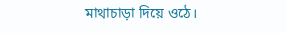মাথাচাড়া দিয়ে ওঠে।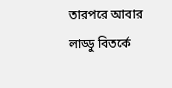তারপরে আবার লাড্ডু বিতর্কে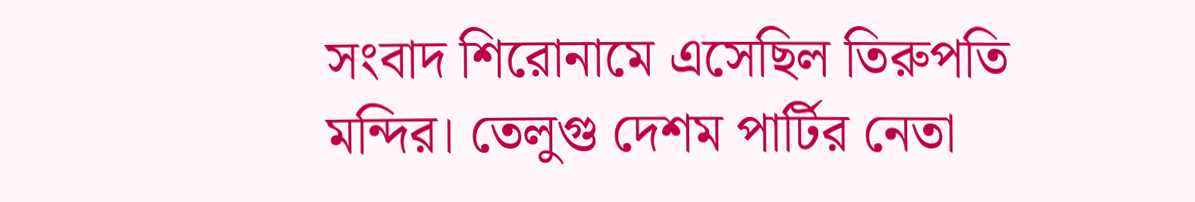সংবাদ শিরোনামে এসেছিল তিরুপতি মন্দির। তেলুগু দেশম পার্টির নেতা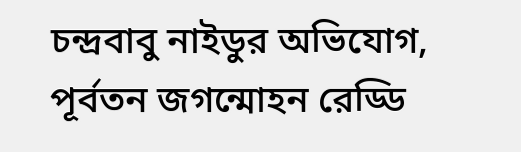চন্দ্রবাবু নাইডুর অভিযোগ, পূর্বতন জগন্মোহন রেড্ডি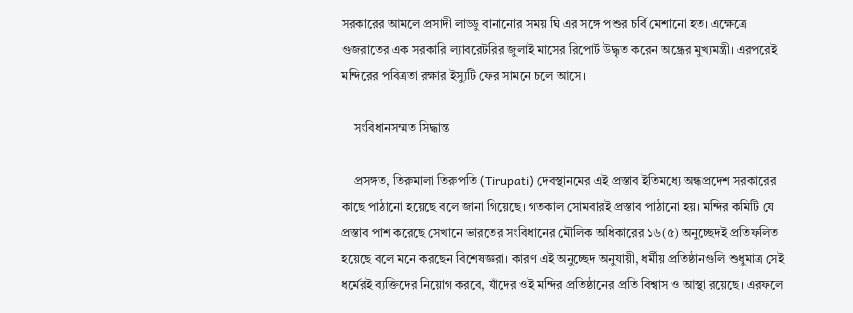সরকারের আমলে প্রসাদী লাড্ডু বানানোর সময় ঘি এর সঙ্গে পশুর চর্বি মেশানো হত। এক্ষেত্রে গুজরাতের এক সরকারি ল্যাবরেটরির জুলাই মাসের রিপোর্ট উদ্ধৃত করেন অন্ধ্রের মুখ্যমন্ত্রী। এরপরেই মন্দিরের পবিত্রতা রক্ষার ইস্যুটি ফের সামনে চলে আসে।

    সংবিধানসম্মত সিদ্ধান্ত

    প্রসঙ্গত, তিরুমালা তিরুপতি (Tirupati) দেবস্থানমের এই প্রস্তাব ইতিমধ্যে অন্ধপ্রদেশ সরকারের কাছে পাঠানো হয়েছে বলে জানা গিয়েছে। গতকাল সোমবারই প্রস্তাব পাঠানো হয়। মন্দির কমিটি যে প্রস্তাব পাশ করেছে সেখানে ভারতের সংবিধানের মৌলিক অধিকারের ১৬(৫) অনুচ্ছেদই প্রতিফলিত হয়েছে বলে মনে করছেন বিশেষজ্ঞরা। কারণ এই অনুচ্ছেদ অনুযায়ী, ধর্মীয় প্রতিষ্ঠানগুলি শুধুমাত্র সেই ধর্মেরই ব্যক্তিদের নিয়োগ করবে, যাঁদের ওই মন্দির প্রতিষ্ঠানের প্রতি বিশ্বাস ও আস্থা রয়েছে। এরফলে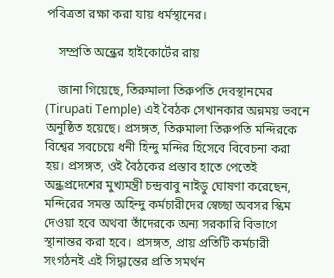পবিত্রতা রক্ষা করা যায় ধর্মস্থানের।

    সম্প্রতি অন্ধ্রের হাইকোর্টের রায়

    জানা গিয়েছে, তিরুমালা তিরুপতি দেবস্থানমের (Tirupati Temple) এই বৈঠক সেখানকার অন্নময় ভবনে অনুষ্ঠিত হয়েছে। প্রসঙ্গত, তিরুমালা তিরুপতি মন্দিরকে বিশ্বের সবচেয়ে ধনী হিন্দু মন্দির হিসেবে বিবেচনা করা হয়। প্রসঙ্গত, ওই বৈঠকের প্রস্তাব হাতে পেতেই অন্ধ্রপ্রদেশের মুখ্যমন্ত্রী চন্দ্রবাবু নাইডু ঘোষণা করেছেন, মন্দিরের সমস্ত অহিন্দু কর্মচারীদের স্বেচ্ছা অবসর স্কিম দেওয়া হবে অথবা তাঁদেরকে অন্য সরকারি বিভাগে স্থানান্তর করা হবে। প্রসঙ্গত, প্রায় প্রতিটি কর্মচারী সংগঠনই এই সিদ্ধান্তের প্রতি সমর্থন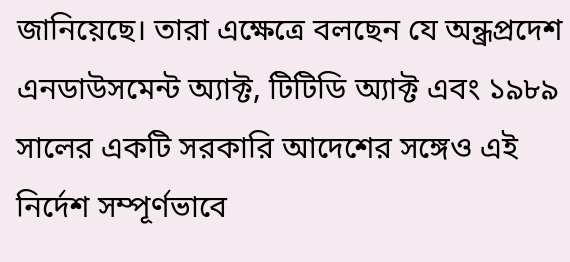জানিয়েছে। তারা এক্ষেত্রে বলছেন যে অন্ধ্রপ্রদেশ এনডাউসমেন্ট অ্যাক্ট, টিটিডি অ্যাক্ট এবং ১৯৮৯ সালের একটি সরকারি আদেশের সঙ্গেও এই নির্দেশ সম্পূর্ণভাবে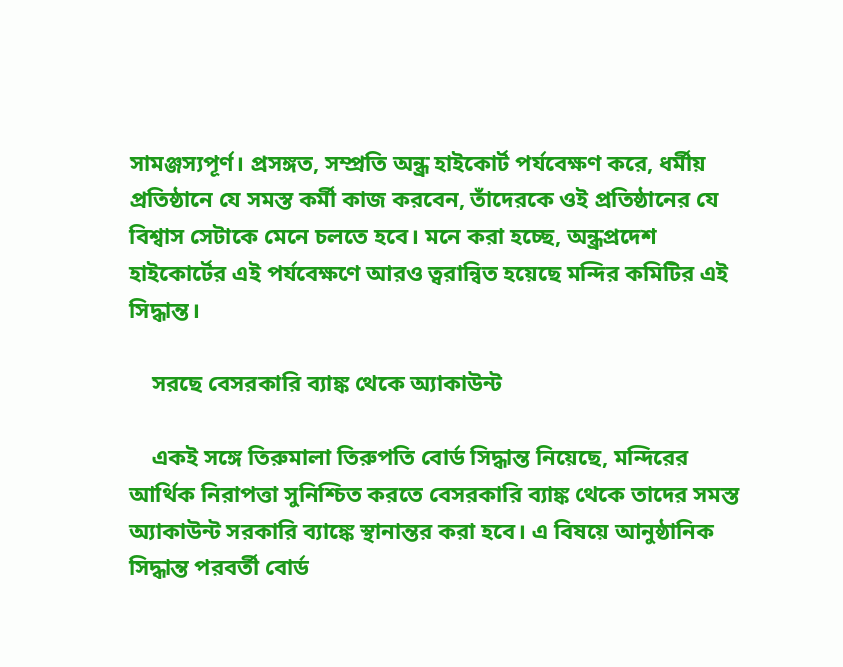সামঞ্জস্যপূর্ণ। প্রসঙ্গত, সম্প্রতি অন্ধ্র হাইকোর্ট পর্যবেক্ষণ করে, ধর্মীয় প্রতিষ্ঠানে যে সমস্ত কর্মী কাজ করবেন, তাঁদেরকে ওই প্রতিষ্ঠানের যে বিশ্বাস সেটাকে মেনে চলতে হবে। মনে করা হচ্ছে, অন্ধ্রপ্রদেশ হাইকোর্টের এই পর্যবেক্ষণে আরও ত্বরান্বিত হয়েছে মন্দির কমিটির এই সিদ্ধান্ত।

    সরছে বেসরকারি ব্যাঙ্ক থেকে অ্যাকাউন্ট

    একই সঙ্গে তিরুমালা তিরুপতি বোর্ড সিদ্ধান্ত নিয়েছে, মন্দিরের আর্থিক নিরাপত্তা সুনিশ্চিত করতে বেসরকারি ব্যাঙ্ক থেকে তাদের সমস্ত অ্যাকাউন্ট সরকারি ব্যাঙ্কে স্থানান্তর করা হবে। এ বিষয়ে আনুষ্ঠানিক সিদ্ধান্ত পরবর্তী বোর্ড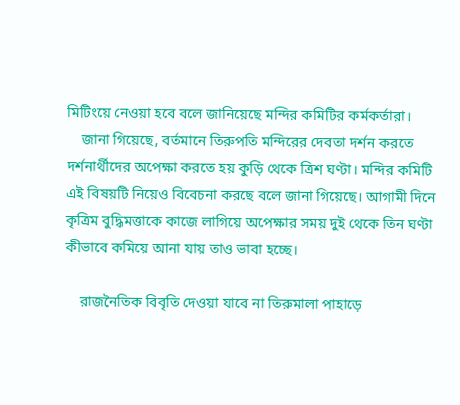মিটিংয়ে নেওয়া হবে বলে জানিয়েছে মন্দির কমিটির কর্মকর্তারা।
    জানা গিয়েছে, বর্তমানে তিরুপতি মন্দিরের দেবতা দর্শন করতে দর্শনার্থীদের অপেক্ষা করতে হয় কুড়ি থেকে ত্রিশ ঘণ্টা। মন্দির কমিটি এই বিষয়টি নিয়েও বিবেচনা করছে বলে জানা গিয়েছে। আগামী দিনে কৃত্রিম বুদ্ধিমত্তাকে কাজে লাগিয়ে অপেক্ষার সময় দুই থেকে তিন ঘণ্টা কীভাবে কমিয়ে আনা যায় তাও ভাবা হচ্ছে।

    রাজনৈতিক বিবৃতি দেওয়া যাবে না তিরুমালা পাহাড়ে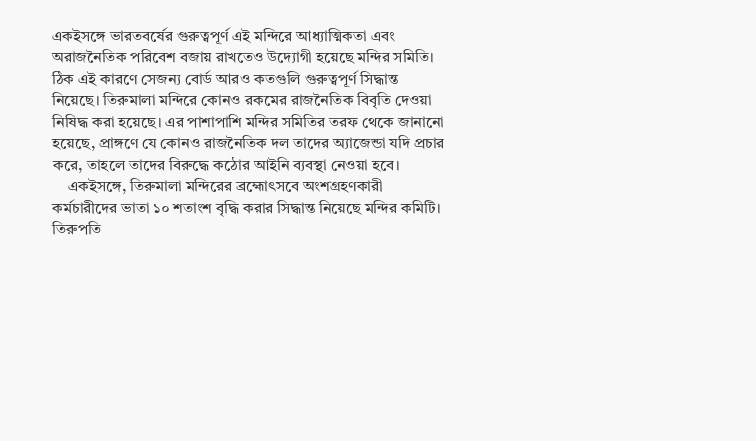একইসঙ্গে ভারতবর্ষের গুরুত্বপূর্ণ এই মন্দিরে আধ্যাত্মিকতা এবং অরাজনৈতিক পরিবেশ বজায় রাখতেও উদ্যোগী হয়েছে মন্দির সমিতি। ঠিক এই কারণে সেজন্য বোর্ড আরও কতগুলি গুরুত্বপূর্ণ সিদ্ধান্ত নিয়েছে। তিরুমালা মন্দিরে কোনও রকমের রাজনৈতিক বিবৃতি দেওয়া নিষিদ্ধ করা হয়েছে। এর পাশাপাশি মন্দির সমিতির তরফ থেকে জানানো হয়েছে, প্রাঙ্গণে যে কোনও রাজনৈতিক দল তাদের অ্যাজেন্ডা যদি প্রচার করে, তাহলে তাদের বিরুদ্ধে কঠোর আইনি ব্যবস্থা নেওয়া হবে।
    একইসঙ্গে, তিরুমালা মন্দিরের ব্রহ্মোৎসবে অংশগ্রহণকারী কর্মচারীদের ভাতা ১০ শতাংশ বৃদ্ধি করার সিদ্ধান্ত নিয়েছে মন্দির কমিটি। তিরুপতি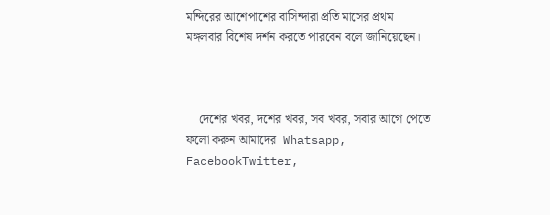মন্দিরের আশেপাশের বাসিন্দারা প্রতি মাসের প্রথম মঙ্গলবার বিশেষ দর্শন করতে পারবেন বলে জানিয়েছেন।



    দেশের খবর, দশের খবর, সব খবর, সবার আগে পেতে ফলো করুন আমাদের  Whatsapp, FacebookTwitter,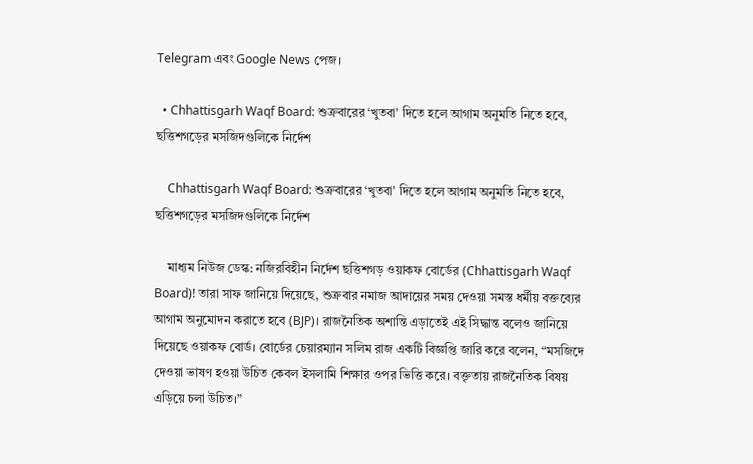Telegram এবং Google News পেজ।

  • Chhattisgarh Waqf Board: শুক্রবারের ‘খুতবা’ দিতে হলে আগাম অনুমতি নিতে হবে, ছত্তিশগড়ের মসজিদগুলিকে নির্দেশ

    Chhattisgarh Waqf Board: শুক্রবারের ‘খুতবা’ দিতে হলে আগাম অনুমতি নিতে হবে, ছত্তিশগড়ের মসজিদগুলিকে নির্দেশ

    মাধ্যম নিউজ ডেস্ক: নজিরবিহীন নির্দেশ ছত্তিশগড় ওয়াকফ বোর্ডের (Chhattisgarh Waqf Board)! তারা সাফ জানিয়ে দিয়েছে, শুক্রবার নমাজ আদায়ের সময় দেওয়া সমস্ত ধর্মীয় বক্তব্যের আগাম অনুমোদন করাতে হবে (BJP)। রাজনৈতিক অশান্তি এড়াতেই এই সিদ্ধান্ত বলেও জানিয়ে দিয়েছে ওয়াকফ বোর্ড। বোর্ডের চেয়ারম্যান সলিম রাজ একটি বিজ্ঞপ্তি জারি করে বলেন, “মসজিদে দেওয়া ভাষণ হওয়া উচিত কেবল ইসলামি শিক্ষার ওপর ভিত্তি করে। বক্তৃতায় রাজনৈতিক বিষয় এড়িয়ে চলা উচিত।”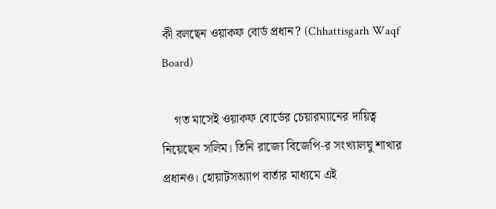কী বলছেন ওয়াকফ বোর্ড প্রধান? (Chhattisgarh Waqf Board)

    গত মাসেই ওয়াকফ বোর্ডের চেয়ারম্যানের দায়িত্ব নিয়েছেন সলিম। তিনি রাজ্যে বিজেপি-র সংখ্যালঘু শাখার প্রধানও। হোয়াটসঅ্যাপ বার্তার মাধ্যমে এই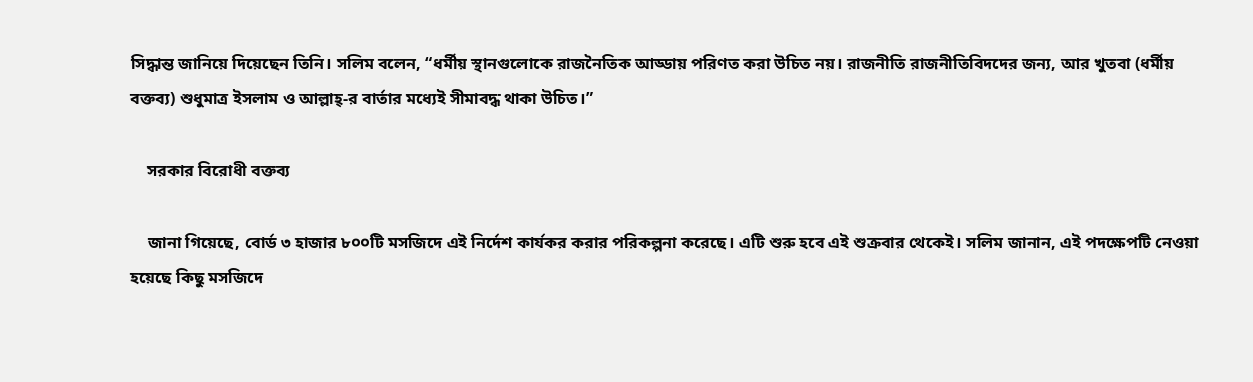সিদ্ধান্ত জানিয়ে দিয়েছেন তিনি। সলিম বলেন, “ধর্মীয় স্থানগুলোকে রাজনৈতিক আড্ডায় পরিণত করা উচিত নয়। রাজনীতি রাজনীতিবিদদের জন্য, আর খুতবা (ধর্মীয় বক্তব্য) শুধুমাত্র ইসলাম ও আল্লাহ্-র বার্তার মধ্যেই সীমাবদ্ধ থাকা উচিত।”

    সরকার বিরোধী বক্তব্য

    জানা গিয়েছে, বোর্ড ৩ হাজার ৮০০টি মসজিদে এই নির্দেশ কার্যকর করার পরিকল্পনা করেছে। এটি শুরু হবে এই শুক্রবার থেকেই। সলিম জানান, এই পদক্ষেপটি নেওয়া হয়েছে কিছু মসজিদে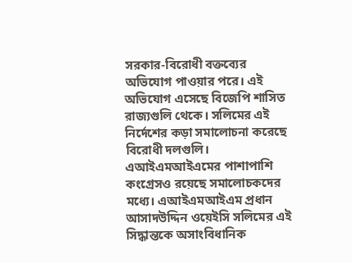সরকার-বিরোধী বক্তব্যের অভিযোগ পাওয়ার পরে। এই অভিযোগ এসেছে বিজেপি শাসিত রাজ্যগুলি থেকে। সলিমের এই নির্দেশের কড়া সমালোচনা করেছে বিরোধী দলগুলি। এআইএমআইএমের পাশাপাশি কংগ্রেসও রয়েছে সমালোচকদের মধ্যে। এআইএমআইএম প্রধান আসাদউদ্দিন ওয়েইসি সলিমের এই সিদ্ধান্তকে অসাংবিধানিক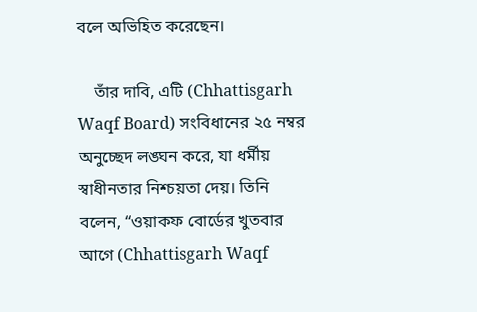বলে অভিহিত করেছেন।

    তাঁর দাবি, এটি (Chhattisgarh Waqf Board) সংবিধানের ২৫ নম্বর অনুচ্ছেদ লঙ্ঘন করে, যা ধর্মীয় স্বাধীনতার নিশ্চয়তা দেয়। তিনি বলেন, “ওয়াকফ বোর্ডের খুতবার আগে (Chhattisgarh Waqf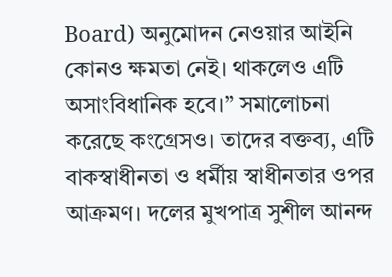Board) অনুমোদন নেওয়ার আইনি কোনও ক্ষমতা নেই। থাকলেও এটি অসাংবিধানিক হবে।” সমালোচনা করেছে কংগ্রেসও। তাদের বক্তব্য, এটি বাকস্বাধীনতা ও ধর্মীয় স্বাধীনতার ওপর আক্রমণ। দলের মুখপাত্র সুশীল আনন্দ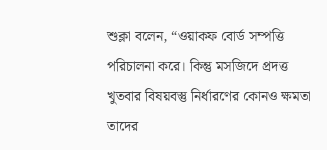শুক্লা বলেন, “ওয়াকফ বোর্ড সম্পত্তি পরিচালনা করে। কিন্তু মসজিদে প্রদত্ত খুতবার বিষয়বস্তু নির্ধারণের কোনও ক্ষমতা তাদের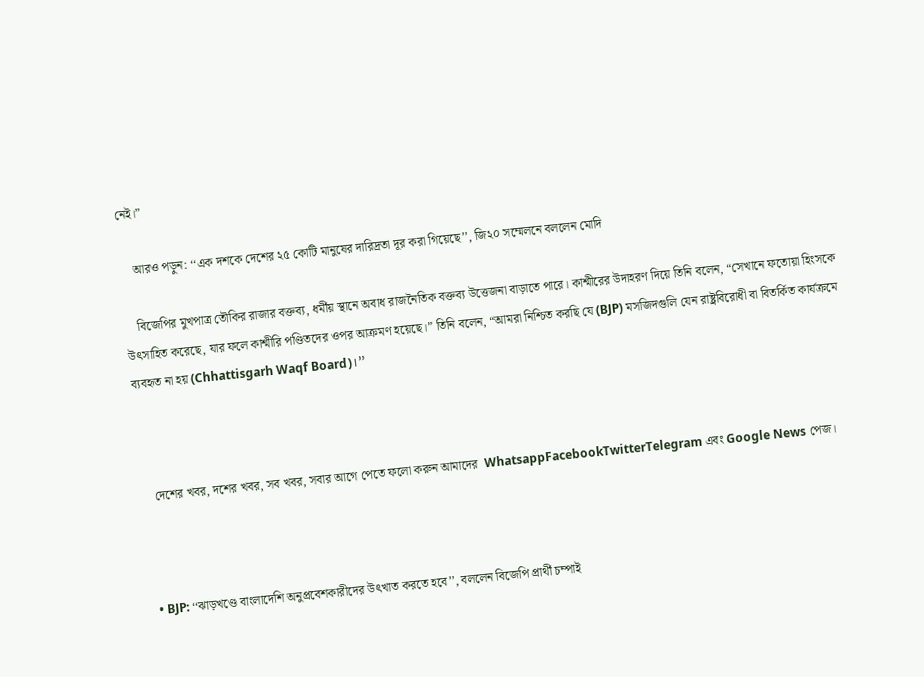নেই।”

    আরও পড়ুন: ‘‘এক দশকে দেশের ২৫ কোটি মানুষের দারিদ্রতা দূর করা গিয়েছে’’, জি২০ সম্মেলনে বললেন মোদি

    বিজেপির মুখপাত্র তৌকির রাজার বক্তব্য, ধর্মীয় স্থানে অবাধ রাজনৈতিক বক্তব্য উত্তেজনা বাড়াতে পারে। কাশ্মীরের উদাহরণ দিয়ে তিনি বলেন, “সেখানে ফতোয়া হিংসকে উৎসাহিত করেছে, যার ফলে কাশ্মীরি পণ্ডিতদের ওপর আক্রমণ হয়েছে।” তিনি বলেন, “আমরা নিশ্চিত করছি যে (BJP) মসজিদগুলি যেন রাষ্ট্রবিরোধী বা বিতর্কিত কার্যক্রমে ব্যবহৃত না হয় (Chhattisgarh Waqf Board)।”



    দেশের খবর, দশের খবর, সব খবর, সবার আগে পেতে ফলো করুন আমাদের  WhatsappFacebookTwitterTelegram এবং Google News পেজ।



  • BJP: ‘‘ঝাড়খণ্ডে বাংলাদেশি অনুপ্রবেশকারীদের উৎখাত করতে হবে’’, বললেন বিজেপি প্রার্থী চম্পাই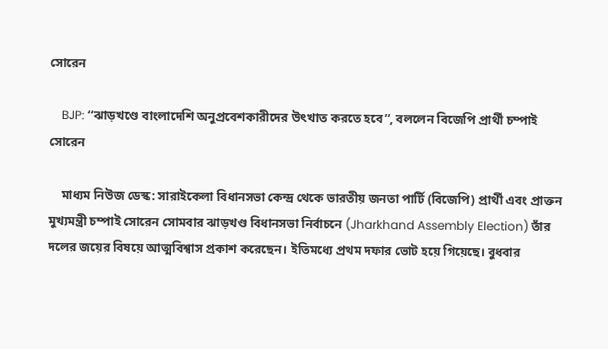সোরেন

    BJP: ‘‘ঝাড়খণ্ডে বাংলাদেশি অনুপ্রবেশকারীদের উৎখাত করতে হবে’’, বললেন বিজেপি প্রার্থী চম্পাই সোরেন

    মাধ্যম নিউজ ডেস্ক: সারাইকেলা বিধানসভা কেন্দ্র থেকে ভারতীয় জনতা পার্টি (বিজেপি) প্রার্থী এবং প্রাক্তন মুখ্যমন্ত্রী চম্পাই সোরেন সোমবার ঝাড়খণ্ড বিধানসভা নির্বাচনে (Jharkhand Assembly Election) তাঁর দলের জয়ের বিষয়ে আত্মবিশ্বাস প্রকাশ করেছেন। ইতিমধ্যে প্রথম দফার ভোট হয়ে গিয়েছে। বুধবার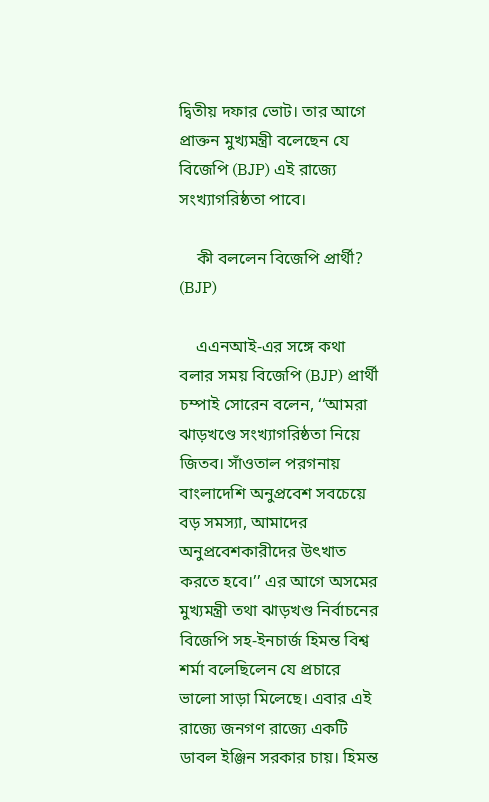দ্বিতীয় দফার ভোট। তার আগে প্রাক্তন মুখ্যমন্ত্রী বলেছেন যে বিজেপি (BJP) এই রাজ্যে সংখ্যাগরিষ্ঠতা পাবে।

    কী বললেন বিজেপি প্রার্থী? (BJP)

    এএনআই-এর সঙ্গে কথা বলার সময় বিজেপি (BJP) প্রার্থী চম্পাই সোরেন বলেন, ‘‘আমরা ঝাড়খণ্ডে সংখ্যাগরিষ্ঠতা নিয়ে জিতব। সাঁওতাল পরগনায় বাংলাদেশি অনুপ্রবেশ সবচেয়ে বড় সমস্যা, আমাদের অনুপ্রবেশকারীদের উৎখাত করতে হবে।’’ এর আগে অসমের মুখ্যমন্ত্রী তথা ঝাড়খণ্ড নির্বাচনের বিজেপি সহ-ইনচার্জ হিমন্ত বিশ্ব শর্মা বলেছিলেন যে প্রচারে ভালো সাড়া মিলেছে। এবার এই রাজ্যে জনগণ রাজ্যে একটি ডাবল ইঞ্জিন সরকার চায়। হিমন্ত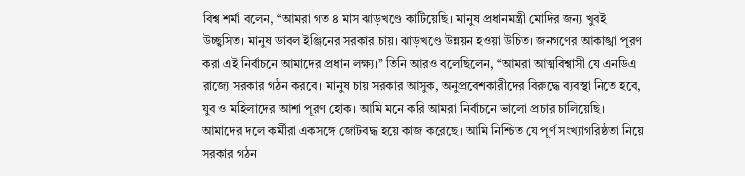বিশ্ব শর্মা বলেন, ‘‘আমরা গত ৪ মাস ঝাড়খণ্ডে কাটিয়েছি। মানুষ প্রধানমন্ত্রী মোদির জন্য খুবই উচ্ছ্বসিত। মানুষ ডাবল ইঞ্জিনের সরকার চায়। ঝাড়খণ্ডে উন্নয়ন হওয়া উচিত। জনগণের আকাঙ্খা পূরণ করা এই নির্বাচনে আমাদের প্রধান লক্ষ্য।’’ তিনি আরও বলেছিলেন, ‘‘আমরা আত্মবিশ্বাসী যে এনডিএ রাজ্যে সরকার গঠন করবে। মানুষ চায় সরকার আসুক, অনুপ্রবেশকারীদের বিরুদ্ধে ব্যবস্থা নিতে হবে, যুব ও মহিলাদের আশা পূরণ হোক। আমি মনে করি আমরা নির্বাচনে ভালো প্রচার চালিয়েছি। আমাদের দলে কর্মীরা একসঙ্গে জোটবদ্ধ হয়ে কাজ করেছে। আমি নিশ্চিত যে পূর্ণ সংখ্যাগরিষ্ঠতা নিয়ে সরকার গঠন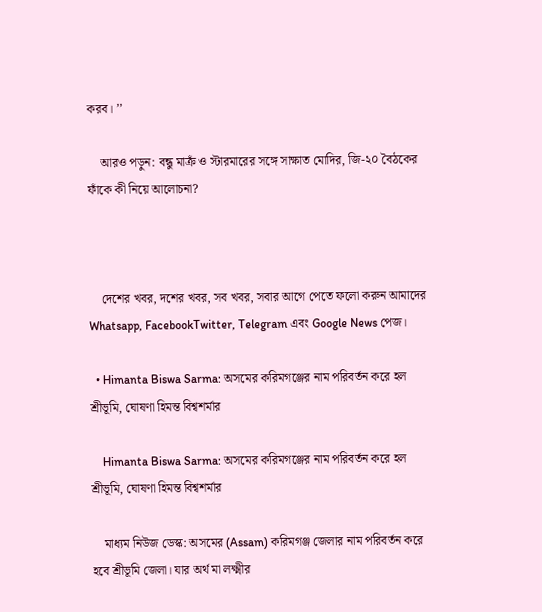করব। ’’

    আরও পড়ুন: বন্ধু মাক্রঁ ও স্টারমারের সঙ্গে সাক্ষাত মোদির, জি-২০ বৈঠকের ফাঁকে কী নিয়ে আলোচনা?



    দেশের খবর, দশের খবর, সব খবর, সবার আগে পেতে ফলো করুন আমাদের  Whatsapp, FacebookTwitter, Telegram এবং Google News পেজ।

  • Himanta Biswa Sarma: অসমের করিমগঞ্জের নাম পরিবর্তন করে হল শ্রীভূমি, ঘোষণা হিমন্ত বিশ্বশর্মার

    Himanta Biswa Sarma: অসমের করিমগঞ্জের নাম পরিবর্তন করে হল শ্রীভূমি, ঘোষণা হিমন্ত বিশ্বশর্মার

    মাধ্যম নিউজ ডেস্ক: অসমের (Assam) করিমগঞ্জ জেলার নাম পরিবর্তন করে হবে শ্রীভূমি জেলা। যার অর্থ মা লক্ষ্মীর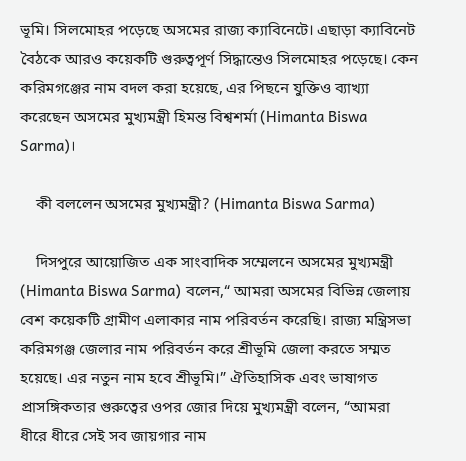ভূমি। সিলমোহর পড়েছে অসমের রাজ্য ক্যাবিনেটে। এছাড়া ক্যাবিনেট বৈঠকে আরও কয়েকটি গুরুত্বপূর্ণ সিদ্ধান্তেও সিলমোহর পড়েছে। কেন করিমগঞ্জের নাম বদল করা হয়েছে, এর পিছনে যুক্তিও ব্যাখ্যা করেছেন অসমের মুখ্যমন্ত্রী হিমন্ত বিশ্বশর্মা (Himanta Biswa Sarma)।

    কী বললেন অসমের মুখ্যমন্ত্রী? (Himanta Biswa Sarma)

    দিসপুরে আয়োজিত এক সাংবাদিক সম্মেলনে অসমের মুখ্যমন্ত্রী (Himanta Biswa Sarma) বলেন,“ আমরা অসমের বিভিন্ন জেলায় বেশ কয়েকটি গ্রামীণ এলাকার নাম পরিবর্তন করেছি। রাজ্য মন্ত্রিসভা করিমগঞ্জ জেলার নাম পরিবর্তন করে শ্রীভূমি জেলা করতে সম্মত হয়েছে। এর নতুন নাম হবে শ্রীভূমি।” ঐতিহাসিক এবং ভাষাগত প্রাসঙ্গিকতার গুরুত্বের ওপর জোর দিয়ে মুখ্যমন্ত্রী বলেন, “আমরা ধীরে ধীরে সেই সব জায়গার নাম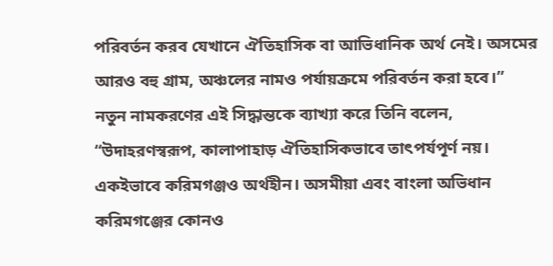পরিবর্তন করব যেখানে ঐতিহাসিক বা আভিধানিক অর্থ নেই। অসমের আরও বহু গ্রাম, অঞ্চলের নামও পর্যায়ক্রমে পরিবর্তন করা হবে।” নতুন নামকরণের এই সিদ্ধান্তকে ব্যাখ্যা করে তিনি বলেন,  “উদাহরণস্বরূপ, কালাপাহাড় ঐতিহাসিকভাবে তাৎপর্যপূর্ণ নয়। একইভাবে করিমগঞ্জও অর্থহীন। অসমীয়া এবং বাংলা অভিধান করিমগঞ্জের কোনও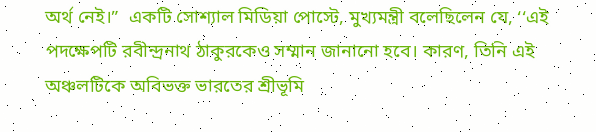অর্থ নেই।”  একটি সোশ্যাল মিডিয়া পোস্টে, মুখ্যমন্ত্রী বলেছিলেন যে, ‘‘এই পদক্ষেপটি রবীন্দ্রনাথ ঠাকুরকেও সম্মান জানানো হবে। কারণ, তিনি এই অঞ্চলটিকে অবিভক্ত ভারতের শ্রীভূমি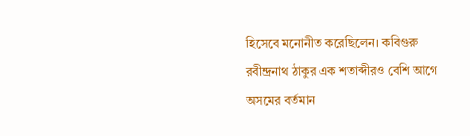হিসেবে মনোনীত করেছিলেন। কবিগুরু রবীন্দ্রনাথ ঠাকুর এক শতাব্দীরও বেশি আগে অসমের বর্তমান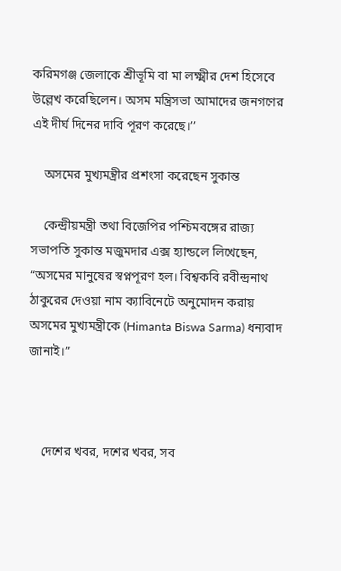করিমগঞ্জ জেলাকে শ্রীভূমি বা মা লক্ষ্মীর দেশ হিসেবে উল্লেখ করেছিলেন। অসম মন্ত্রিসভা আমাদের জনগণের এই দীর্ঘ দিনের দাবি পূরণ করেছে।’’

    অসমের মুখ্যমন্ত্রীর প্রশংসা করেছেন সুকান্ত

    কেন্দ্রীয়মন্ত্রী তথা বিজেপির পশ্চিমবঙ্গের রাজ্য সভাপতি সুকান্ত মজুমদার এক্স হ্যান্ডলে লিখেছেন, “অসমের মানুষের স্বপ্নপূরণ হল। বিশ্বকবি রবীন্দ্রনাথ ঠাকুরের দেওয়া নাম ক্যাবিনেটে অনুমোদন করায় অসমের মুখ্যমন্ত্রীকে (Himanta Biswa Sarma) ধন্যবাদ জানাই।”



    দেশের খবর, দশের খবর, সব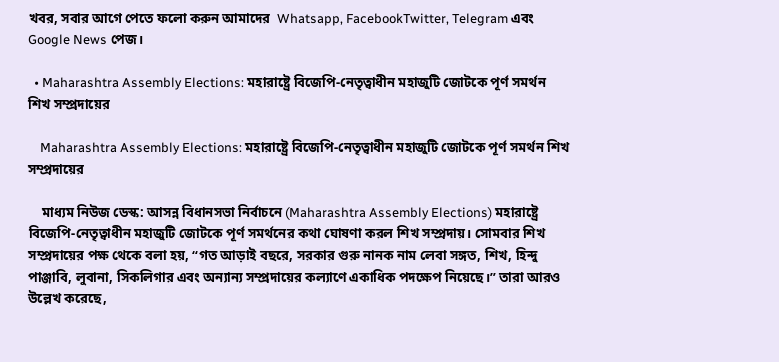খবর, সবার আগে পেতে ফলো করুন আমাদের  Whatsapp, FacebookTwitter, Telegram এবং Google News পেজ।

  • Maharashtra Assembly Elections: মহারাষ্ট্রে বিজেপি-নেতৃত্বাধীন মহাজুটি জোটকে পূর্ণ সমর্থন শিখ সম্প্রদায়ের

    Maharashtra Assembly Elections: মহারাষ্ট্রে বিজেপি-নেতৃত্বাধীন মহাজুটি জোটকে পূর্ণ সমর্থন শিখ সম্প্রদায়ের

    মাধ্যম নিউজ ডেস্ক: আসন্ন বিধানসভা নির্বাচনে (Maharashtra Assembly Elections) মহারাষ্ট্রে বিজেপি-নেতৃত্বাধীন মহাজুটি জোটকে পূর্ণ সমর্থনের কথা ঘোষণা করল শিখ সম্প্রদায়। সোমবার শিখ সম্প্রদায়ের পক্ষ থেকে বলা হয়, “গত আড়াই বছরে, সরকার গুরু নানক নাম লেবা সঙ্গত, শিখ, হিন্দু পাঞ্জাবি, লুবানা, সিকলিগার এবং অন্যান্য সম্প্রদায়ের কল্যাণে একাধিক পদক্ষেপ নিয়েছে।” তারা আরও উল্লেখ করেছে,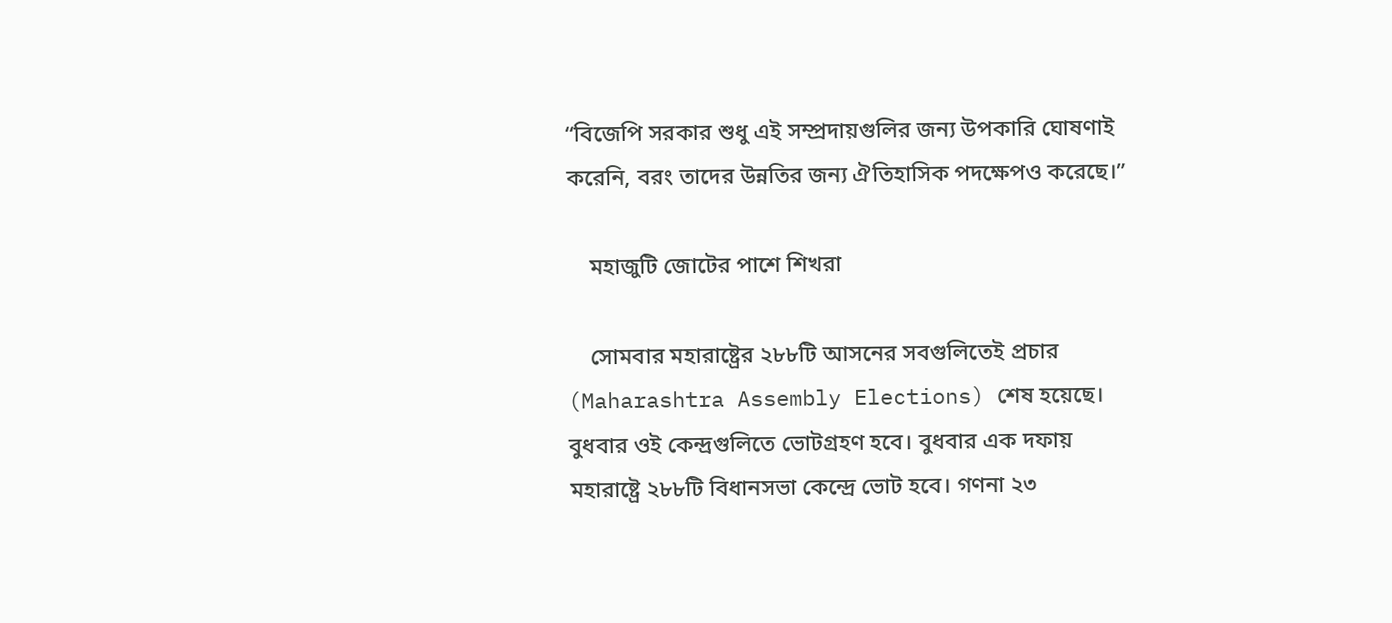“বিজেপি সরকার শুধু এই সম্প্রদায়গুলির জন্য উপকারি ঘোষণাই করেনি, বরং তাদের উন্নতির জন্য ঐতিহাসিক পদক্ষেপও করেছে।”

    মহাজুটি জোটের পাশে শিখরা

    সোমবার মহারাষ্ট্রের ২৮৮টি আসনের সবগুলিতেই প্রচার (Maharashtra Assembly Elections) শেষ হয়েছে। বুধবার ওই কেন্দ্রগুলিতে ভোটগ্রহণ হবে। বুধবার এক দফায় মহারাষ্ট্রে ২৮৮টি বিধানসভা কেন্দ্রে ভোট হবে। গণনা ২৩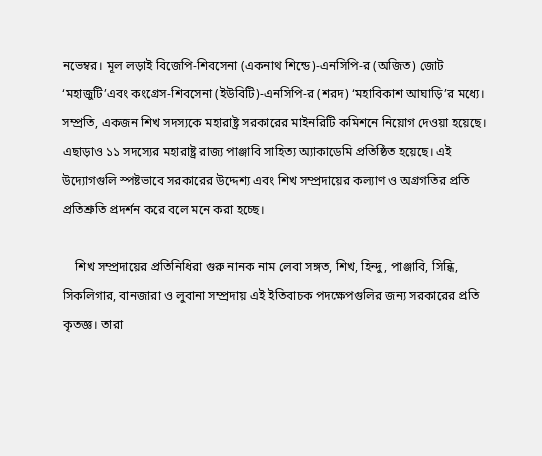নভেম্বর। মূল লড়াই বিজেপি-শিবসেনা (একনাথ শিন্ডে)-এনসিপি-র (অজিত) জোট ‘মহাজুটি’এবং কংগ্রেস-শিবসেনা (ইউবিটি)-এনসিপি-র (শরদ) ‘মহাবিকাশ আঘাড়ি’র মধ্যে। সম্প্রতি, একজন শিখ সদস্যকে মহারাষ্ট্র সরকারের মাইনরিটি কমিশনে নিয়োগ দেওয়া হয়েছে। এছাড়াও ১১ সদস্যের মহারাষ্ট্র রাজ্য পাঞ্জাবি সাহিত্য অ্যাকাডেমি প্রতিষ্ঠিত হয়েছে। এই উদ্যোগগুলি স্পষ্টভাবে সরকারের উদ্দেশ্য এবং শিখ সম্প্রদায়ের কল্যাণ ও অগ্রগতির প্রতি প্রতিশ্রুতি প্রদর্শন করে বলে মনে করা হচ্ছে।

    শিখ সম্প্রদায়ের প্রতিনিধিরা গুরু নানক নাম লেবা সঙ্গত, শিখ, হিন্দু, পাঞ্জাবি, সিন্ধি, সিকলিগার, বানজারা ও লুবানা সম্প্রদায় এই ইতিবাচক পদক্ষেপগুলির জন্য সরকারের প্রতি কৃতজ্ঞ। তারা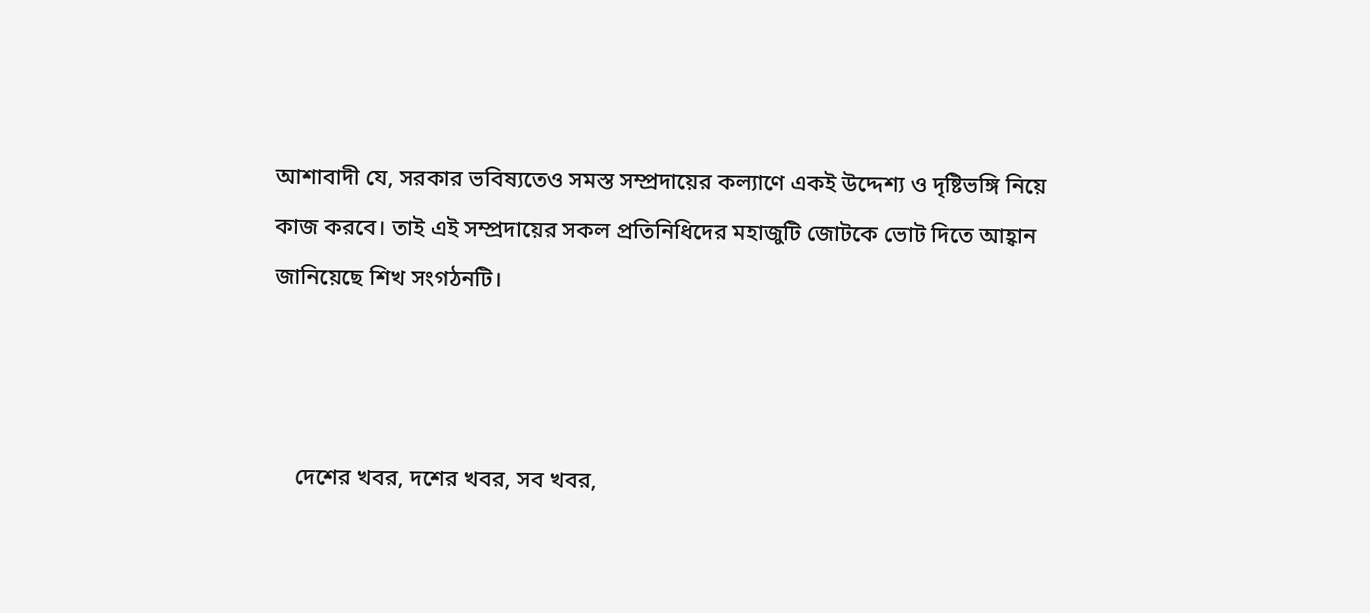আশাবাদী যে, সরকার ভবিষ্যতেও সমস্ত সম্প্রদায়ের কল্যাণে একই উদ্দেশ্য ও দৃষ্টিভঙ্গি নিয়ে কাজ করবে। তাই এই সম্প্রদায়ের সকল প্রতিনিধিদের মহাজুটি জোটকে ভোট দিতে আহ্বান জানিয়েছে শিখ সংগঠনটি।



    দেশের খবর, দশের খবর, সব খবর,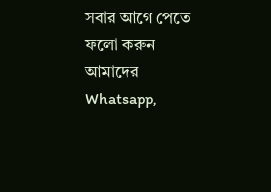সবার আগে পেতে ফলো করুন আমাদের  Whatsapp,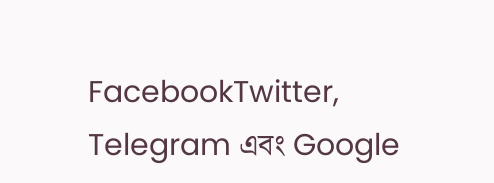FacebookTwitter, Telegram এবং Google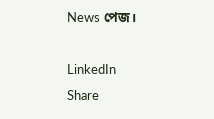News পেজ।

LinkedIn
Share